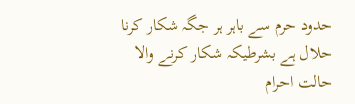حدود حرم سے باہر ہر جگہ شکار کرنا حلال ہے بشرطیکہ شکار کرنے والا حالت احرام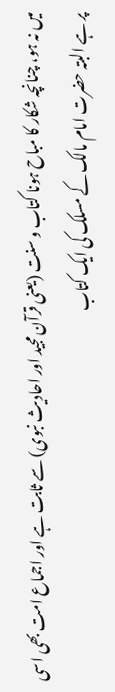میں نہ ہو، چنانچہ شکار کا مباح ہونا کتاب و سنت (یعنی قرآن مجید اور احادیث نبوی) سے ثابت ہے اور اجماع امت بھی اسی پر ہے البتہ حضرت امام مالک کے مسلک کی ایک کتاب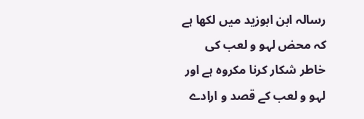رسالہ ابن ابوزید میں لکھا ہے کہ محض لہو و لعب کی خاطر شکار کرنا مکروہ ہے اور لہو و لعب کے قصد و ارادے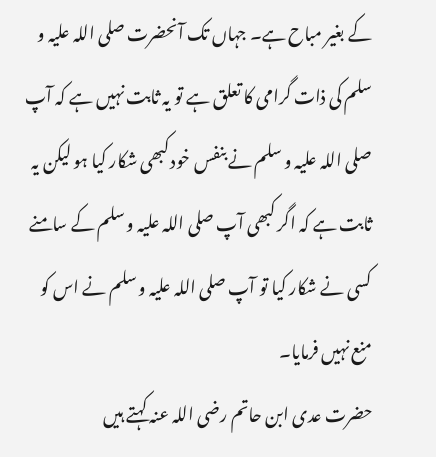کے بغیر مباح ہے۔ جہاں تک آنحضرت صلی اللہ علیہ و سلم کی ذات گرامی کا تعلق ہے تو یہ ثابت نہیں ہے کہ آپ صلی اللہ علیہ و سلم نے بنفس خود کبھی شکار کیا ہو لیکن یہ ثابت ہے کہ اگر کبھی آپ صلی اللہ علیہ و سلم کے سامنے کسی نے شکار کیا تو آپ صلی اللہ علیہ و سلم نے اس کو منع نہیں فرمایا۔
حضرت عدی ابن حاتم رضی اللہ عنہ کہتے ہیں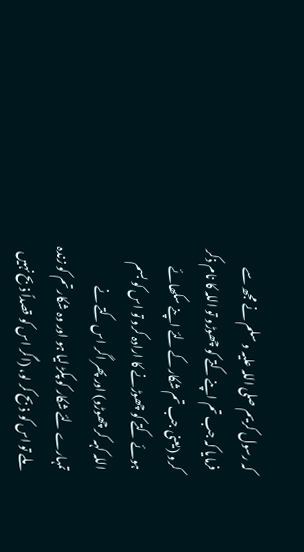کہ رسول کریم صلی اللہ علیہ و سلم نے مجھ سے فرمایا کہ جب تم اپنے کتے کو چھوڑو تو اللہ کا نام ذکر کرو (یعنی جب تم شکار کے لئے اپنے سکھائے ہوئے کتے کو چھوڑنے کا ارادہ کرو تو اس کو بسم اللہ کہہ کر چھوڑو) اور پھر اگر اس کتے نے تمہارے لئے شکار کو پکڑ لیا ہو اور وہ شکار تم کو زندہ ملے تو اس کو ذبح کر لو، (اگر اس کو قصداً ذبح نہیں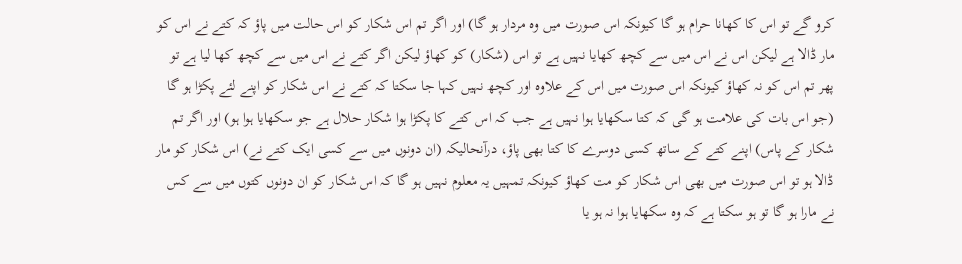کرو گے تو اس کا کھانا حرام ہو گا کیونکہ اس صورت میں وہ مردار ہو گا) اور اگر تم اس شکار کو اس حالت میں پاؤ کہ کتے نے اس کو مار ڈالا ہے لیکن اس نے اس میں سے کچھ کھایا نہیں ہے تو اس (شکار) کو کھاؤ لیکن اگر کتے نے اس میں سے کچھ کھا لیا ہے تو پھر تم اس کو نہ کھاؤ کیونکہ اس صورت میں اس کے علاوہ اور کچھ نہیں کہا جا سکتا کہ کتے نے اس شکار کو اپنے لئے پکڑا ہو گا (جو اس بات کی علامت ہو گی کہ کتا سکھایا ہوا نہیں ہے جب کہ اس کتے کا پکڑا ہوا شکار حلال ہے جو سکھایا ہوا ہو) اور اگر تم شکار کے پاس) اپنے کتے کے ساتھ کسی دوسرے کا کتا بھی پاؤ، درآنحالیکہ (ان دونوں میں سے کسی ایک کتے نے) اس شکار کو مار ڈالا ہو تو اس صورت میں بھی اس شکار کو مت کھاؤ کیونکہ تمہیں یہ معلوم نہیں ہو گا کہ اس شکار کو ان دونوں کتوں میں سے کس نے مارا ہو گا تو ہو سکتا ہے کہ وہ سکھایا ہوا نہ ہو یا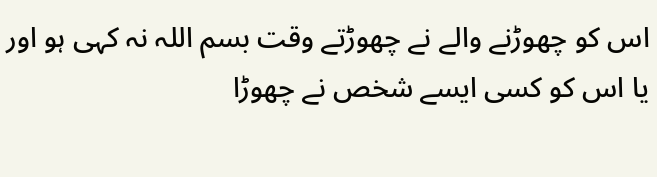اس کو چھوڑنے والے نے چھوڑتے وقت بسم اللہ نہ کہی ہو اور یا اس کو کسی ایسے شخص نے چھوڑا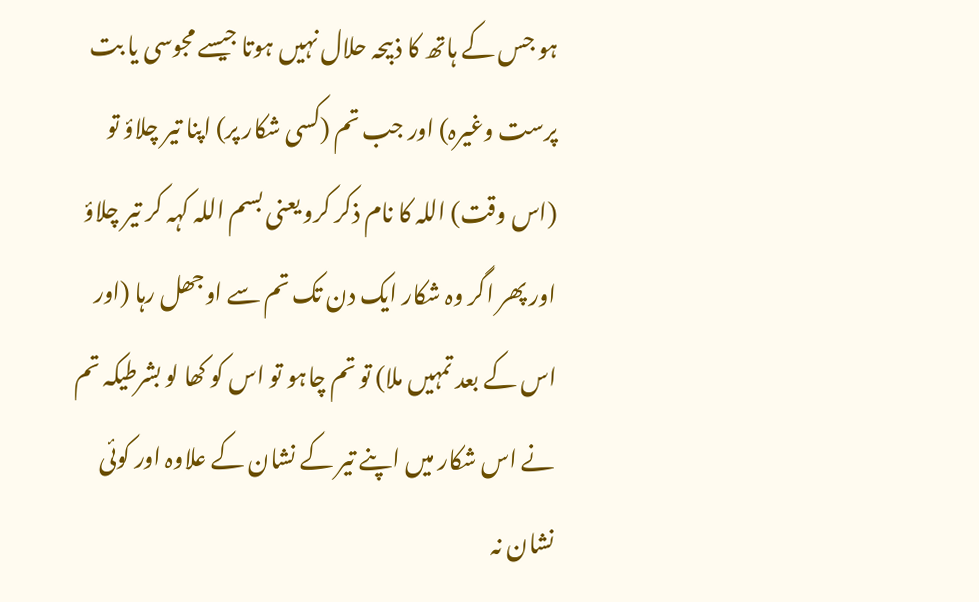ہو جس کے ہاتھ کا ذبیحہ حلال نہیں ہوتا جیسے مجوسی یا بت پرست وغیرہ) اور جب تم (کسی شکار پر) اپنا تیر چلاؤ تو (اس وقت) اللہ کا نام ذکر کرو یعنی بسم اللہ کہہ کر تیر چلاؤ اور پھر اگر وہ شکار ایک دن تک تم سے اوجھل رہا (اور اس کے بعد تمہیں ملا) تو تم چاہو تو اس کو کھا لو بشرطیکہ تم نے اس شکار میں اپنے تیر کے نشان کے علاوہ اور کوئی نشان نہ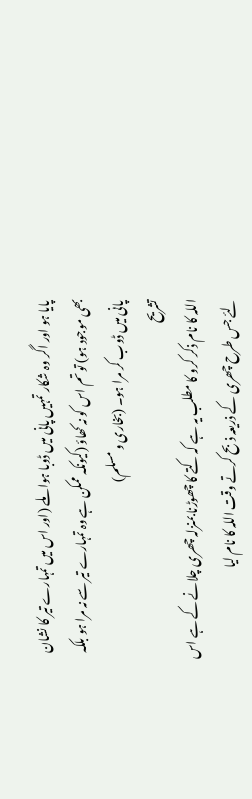پایا ہو اور اگر وہ شکار تمہیں پانی میں ڈوبا ہوا ملے (اور اس میں تمہارے تیر کا نشان بھی موجود ہو) تو تم اس کو نہ کھاؤ (کیونکہ ممکن ہے وہ تمہارے تیر سے نہ مرا ہو بلکہ پانی میں ڈوب کر مرا ہو۔ (بخاری و مسلم)
تشریح
اللہ کا نام ذکر کرو کا مطلب یہ ہے کہ کتے کا چھوڑنا بمنزلہ چھری چلانے کے ہے اس لئے جس طرح چھری کے ذریعہ ذبح کرتے وقت اللہ کا نام لیا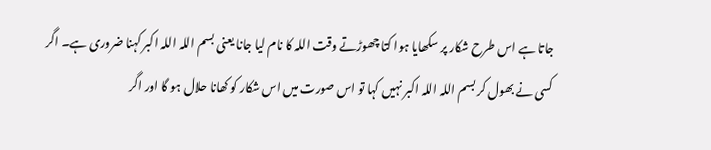جاتا ہے اس طرح شکار پر سکھایا ہوا کتا چھوڑتے وقت اللہ کا نام لیا جانا یعنی بسم اللہ اللہ اکبر کہنا ضروری ہے۔ اگر کسی نے بھول کر بسم اللہ اللہ اکبر نہیں کہا تو اس صورت میں اس شکار کو کھانا حلال ہو گا اور اگر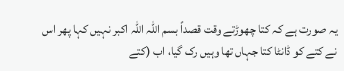یہ صورت ہے کہ کتا چھوڑتے وقت قصداً بسم اللہ اللہ اکبر نہیں کہا پھر اس نے کتے کو ڈانٹا کتا جہاں تھا وہیں رک گیا، اب (کتے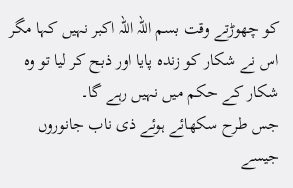کو چھوڑتے وقت بسم اللہ اللہ اکبر نہیں کہا مگر اس نے شکار کو زندہ پایا اور ذبح کر لیا تو وہ شکار کے حکم میں نہیں رہے گا۔
جس طرح سکھائے ہوئے ذی ناب جانوروں جیسے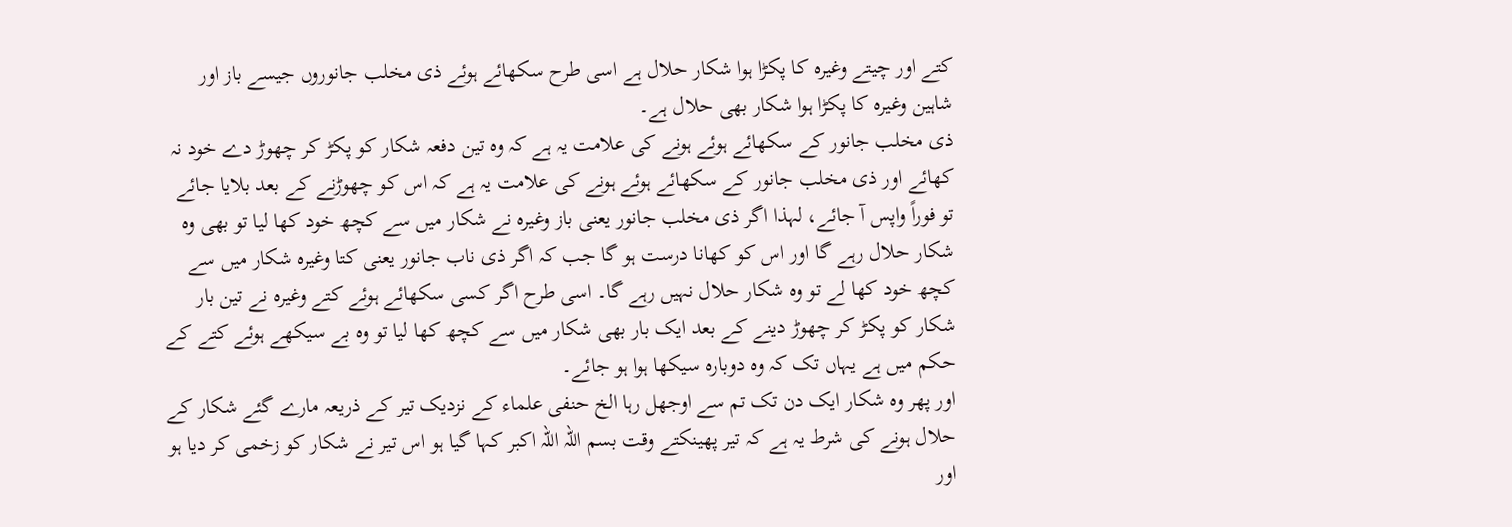کتے اور چیتے وغیرہ کا پکڑا ہوا شکار حلال ہے اسی طرح سکھائے ہوئے ذی مخلب جانوروں جیسے باز اور شاہین وغیرہ کا پکڑا ہوا شکار بھی حلال ہے۔
ذی مخلب جانور کے سکھائے ہوئے ہونے کی علامت یہ ہے کہ وہ تین دفعہ شکار کو پکڑ کر چھوڑ دے خود نہ کھائے اور ذی مخلب جانور کے سکھائے ہوئے ہونے کی علامت یہ ہے کہ اس کو چھوڑنے کے بعد بلایا جائے تو فوراً واپس آ جائے، لہذا اگر ذی مخلب جانور یعنی باز وغیرہ نے شکار میں سے کچھ خود کھا لیا تو بھی وہ شکار حلال رہے گا اور اس کو کھانا درست ہو گا جب کہ اگر ذی ناب جانور یعنی کتا وغیرہ شکار میں سے کچھ خود کھا لے تو وہ شکار حلال نہیں رہے گا۔ اسی طرح اگر کسی سکھائے ہوئے کتے وغیرہ نے تین بار شکار کو پکڑ کر چھوڑ دینے کے بعد ایک بار بھی شکار میں سے کچھ کھا لیا تو وہ بے سیکھے ہوئے کتے کے حکم میں ہے یہاں تک کہ وہ دوبارہ سیکھا ہوا ہو جائے۔
اور پھر وہ شکار ایک دن تک تم سے اوجھل رہا الخ حنفی علماء کے نزدیک تیر کے ذریعہ مارے گئے شکار کے حلال ہونے کی شرط یہ ہے کہ تیر پھینکتے وقت بسم اللہ اللہ اکبر کہا گیا ہو اس تیر نے شکار کو زخمی کر دیا ہو اور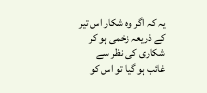یہ کہ اگر وہ شکار اس تیر کے ذریعہ زخمی ہو کر شکاری کی نظر سے غائب ہو گیا تو اس کو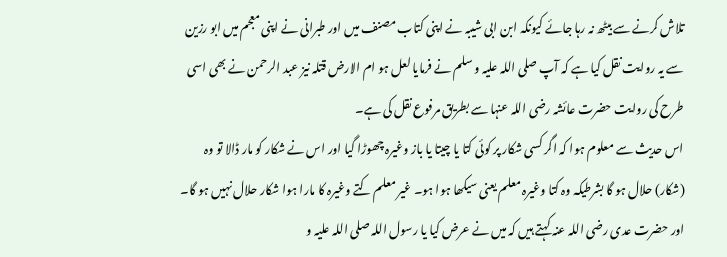تلاش کرنے سے بیٹھ نہ رہا جائے کیونکہ ابن ابی شیبہ نے اپنی کتاب مصنف میں اور طبرانی نے اپنی معجم میں ابو رزین سے یہ روایت نقل کیا ہے کہ آپ صلی اللہ علیہ و سلم نے فرمایا لعل ہو ام الارض قتلہ نیز عبد الرحمن نے بھی اسی طرح کی روایت حضرت عائشہ رضی اللہ عنہا سے بطریق مرفوع نقل کی ہے۔
اس حدیث سے معلوم ہوا کہ اگر کسی شکار پر کوئی کتا یا چیتا یا باز وغیرہ چھوڑا گیا اور اس نے شکار کو مار ڈالا تو وہ (شکار) حلال ہو گا بشرطیکہ وہ کتا وغیرہ معلم یعنی سیکھا ہوا ہو۔ غیر معلم کتے وغیرہ کا مارا ہوا شکار حلال نہیں ہو گا۔
اور حضرت عدی رضی اللہ عنہ کہتے ہیں کہ میں نے عرض کیا یا رسول اللہ صلی اللہ علیہ و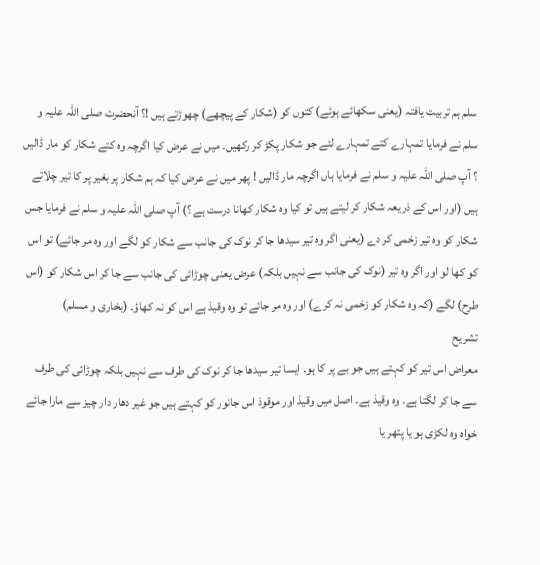سلم ہم تربیت یافتہ (یعنی سکھائے ہوئے) کتوں کو (شکار کے پیچھے) چھوڑتے ہیں !؟ آنحضرت صلی اللہ علیہ و سلم نے فرمایا تمہارے کتے تمہارے لئے جو شکار پکڑ کر رکھیں۔ میں نے عرض کیا اگرچہ وہ کتے شکار کو مار ڈالیں ؟ آپ صلی اللہ علیہ و سلم نے فرمایا ہاں اگرچہ مار ڈالیں ! پھر میں نے عرض کیا کہ ہم شکار پر بغیر پر کا تیر چلاتے ہیں (اور اس کے ذریعہ شکار کر لیتے ہیں تو کیا وہ شکار کھانا درست ہے ؟) آپ صلی اللہ علیہ و سلم نے فرمایا جس شکار کو وہ تیر زخمی کر دے (یعنی اگر وہ تیر سیدھا جا کر نوک کی جانب سے شکار کو لگے اور وہ مر جائے) تو اس کو کھا لو اور اگر وہ تیر (نوک کی جانب سے نہیں بلکہ) عرض یعنی چوڑائی کی جانب سے جا کر اس شکار کو (اس طرح) لگے (کہ وہ شکار کو زخمی نہ کرے) اور وہ مر جائے تو وہ وقیذ ہے اس کو نہ کھاؤ۔ (بخاری و مسلم)
تشریح
معراض اس تیر کو کہتے ہیں جو بے پر کا ہو۔ ایسا تیر سیدھا جا کر نوک کی طرف سے نہیں بلکہ چوڑائی کی طرف سے جا کر لگتا ہے۔ وہ وقیذ ہے۔ اصل میں وقیذ اور موقوذ اس جانور کو کہتے ہیں جو غیر دھار دار چیز سے مارا جائے خواہ وہ لکڑی ہو یا پتھر یا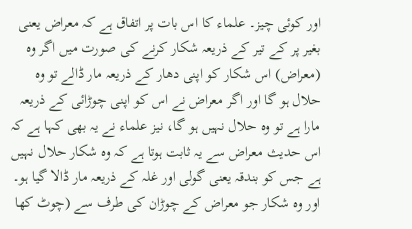اور کوئی چیز۔ علماء کا اس بات پر اتفاق ہے کہ معراض یعنی بغیر پر کے تیر کے ذریعہ شکار کرنے کی صورت میں اگر وہ (معراض) اس شکار کو اپنی دھار کے ذریعہ مار ڈالے تو وہ حلال ہو گا اور اگر معراض نے اس کو اپنی چوڑائی کے ذریعہ مارا ہے تو وہ حلال نہیں ہو گا، نیز علماء نے یہ بھی کہا ہے کہ اس حدیث معراض سے یہ ثابت ہوتا ہے کہ وہ شکار حلال نہیں ہے جس کو بندقہ یعنی گولی اور غلہ کے ذریعہ مار ڈالا گیا ہو۔
اور وہ شکار جو معراض کے چوڑان کی طرف سے (چوٹ کھا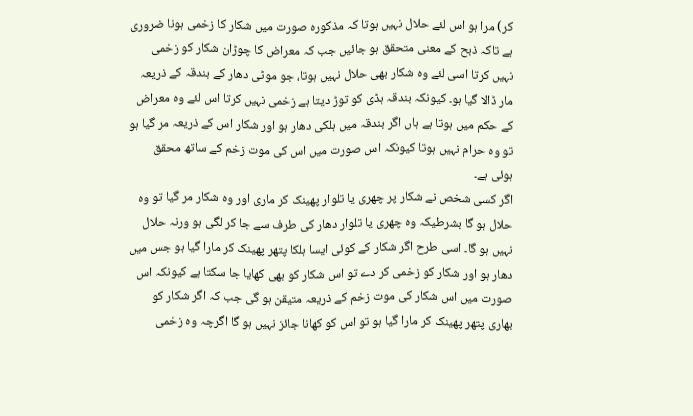کر) مرا ہو اس لئے حلال نہیں ہوتا کہ مذکورہ صورت میں شکار کا زخمی ہونا ضروری ہے تاکہ ذبح کے معنی متحقق ہو جائیں جب کہ معراض کا چوڑان شکار کو زخمی نہیں کرتا اسی لئے وہ شکار بھی حلال نہیں ہوتا، جو موٹی دھار کے بندقہ کے ذریعہ مار ڈالا گیا ہو۔ کیونکہ بندقہ ہڈی کو توڑ دیتا ہے زخمی نہیں کرتا اس لئے وہ معراض کے حکم میں ہوتا ہے ہاں اگر بندقہ میں ہلکی دھار ہو اور شکار اس کے ذریعہ مر گیا ہو تو وہ حرام نہیں ہوتا کیونکہ اس صورت میں اس کی موت زخم کے ساتھ محقق ہوئی ہے۔
اگر کسی شخص نے شکار پر چھری یا تلوار پھینک کر ماری اور وہ شکار مر گیا تو وہ حلال ہو گا بشرطیکہ وہ چھری یا تلوار دھار کی طرف سے جا کر لگی ہو ورنہ حلال نہیں ہو گا۔ اسی طرح اگر شکار کے کوئی ایسا ہلکا پتھر پھینک کر مارا گیا ہو جس میں دھار ہو اور شکار کو زخمی کر دے تو اس شکار کو بھی کھایا جا سکتا ہے کیونکہ اس صورت میں اس شکار کی موت زخم کے ذریعہ متیقن ہو گی جب کہ اگر شکار کو بھاری پتھر پھینک کر مارا گیا ہو تو اس کو کھانا جائز نہیں ہو گا اگرچہ وہ زخمی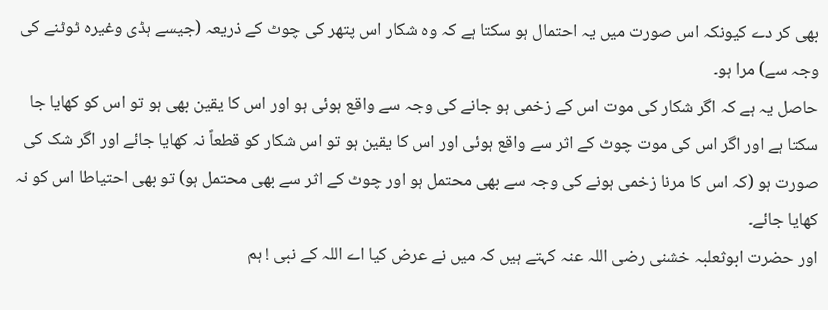بھی کر دے کیونکہ اس صورت میں یہ احتمال ہو سکتا ہے کہ وہ شکار اس پتھر کی چوٹ کے ذریعہ (جیسے ہڈی وغیرہ ٹوٹنے کی وجہ سے) مرا ہو۔
حاصل یہ ہے کہ اگر شکار کی موت اس کے زخمی ہو جانے کی وجہ سے واقع ہوئی ہو اور اس کا یقین بھی ہو تو اس کو کھایا جا سکتا ہے اور اگر اس کی موت چوٹ کے اثر سے واقع ہوئی اور اس کا یقین ہو تو اس شکار کو قطعاً نہ کھایا جائے اور اگر شک کی صورت ہو (کہ اس کا مرنا زخمی ہونے کی وجہ سے بھی محتمل ہو اور چوٹ کے اثر سے بھی محتمل ہو) تو بھی احتیاطا اس کو نہ کھایا جائے۔
اور حضرت ابوثعلبہ خشنی رضی اللہ عنہ کہتے ہیں کہ میں نے عرض کیا اے اللہ کے نبی ! ہم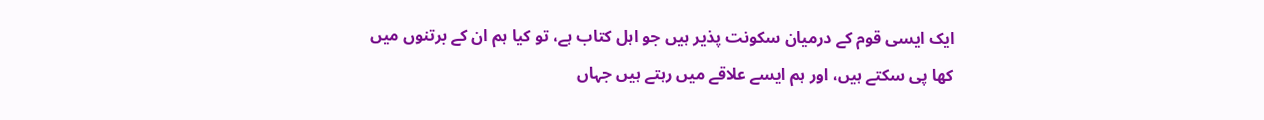ایک ایسی قوم کے درمیان سکونت پذیر ہیں جو اہل کتاب ہے، تو کیا ہم ان کے برتنوں میں کھا پی سکتے ہیں، اور ہم ایسے علاقے میں رہتے ہیں جہاں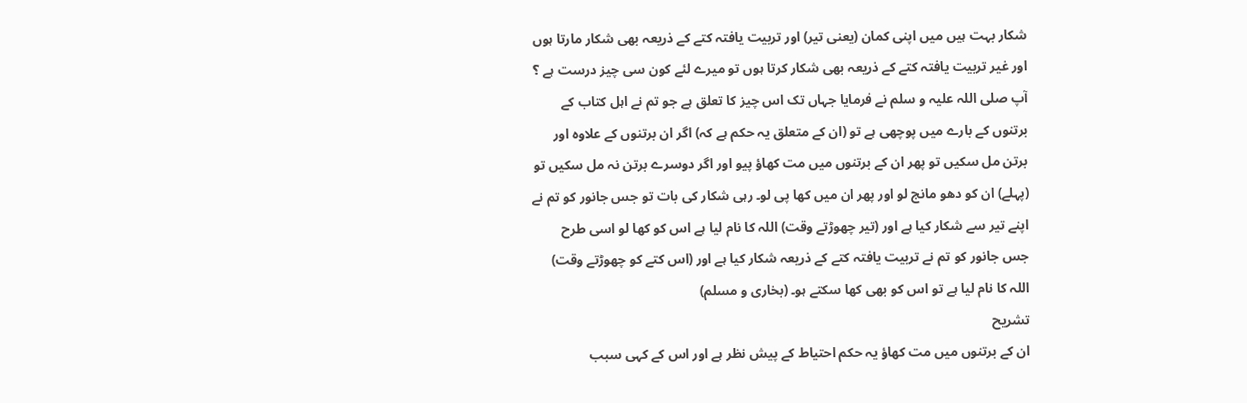شکار بہت ہیں میں اپنی کمان (یعنی تیر) اور تربیت یافتہ کتے کے ذریعہ بھی شکار مارتا ہوں اور غیر تربیت یافتہ کتے کے ذریعہ بھی شکار کرتا ہوں تو میرے لئے کون سی چیز درست ہے ؟ آپ صلی اللہ علیہ و سلم نے فرمایا جہاں تک اس چیز کا تعلق ہے جو تم نے اہل کتاب کے برتنوں کے بارے میں پوچھی ہے تو (ان کے متعلق یہ حکم ہے کہ) اگر ان برتنوں کے علاوہ اور برتن مل سکیں تو پھر ان کے برتنوں میں مت کھاؤ پیو اور اگر دوسرے برتن نہ مل سکیں تو (پہلے) ان کو دھو مانج لو اور پھر ان میں کھا پی لو۔ رہی شکار کی بات تو جس جانور کو تم نے اپنے تیر سے شکار کیا ہے اور (تیر چھوڑتے وقت) اللہ کا نام لیا ہے اس کو کھا لو اسی طرح جس جانور کو تم نے تربیت یافتہ کتے کے ذریعہ شکار کیا ہے اور (اس کتے کو چھوڑتے وقت) اللہ کا نام لیا ہے تو اس کو بھی کھا سکتے ہو۔ (بخاری و مسلم)
تشریح
ان کے برتنوں میں مت کھاؤ یہ حکم احتیاط کے پیش نظر ہے اور اس کے کہی سبب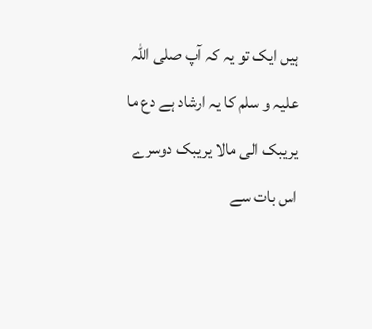ہیں ایک تو یہ کہ آپ صلی اللہ علیہ و سلم کا یہ ارشاد ہے دع ما یریبک الی مالا یریبک دوسرے اس بات سے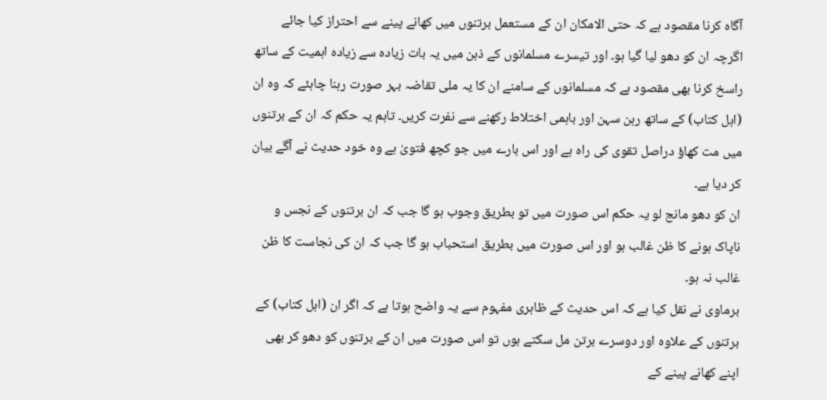آگاہ کرنا مقصود ہے کہ حتی الامکان ان کے مستعمل برتنوں میں کھانے پینے سے احتراز کیا جائے اگرچہ ان کو دھو لیا گیا ہو۔ اور تیسرے مسلمانوں کے ذہن میں یہ بات زیادہ سے زیادہ اہمیت کے ساتھ راسخ کرنا بھی مقصود ہے کہ مسلمانوں کے سامنے ان کا یہ ملی تقاضہ بہر صورت رہنا چاہئے کہ وہ ان (اہل کتاب) کے ساتھ رہن سہن اور باہمی اختلاط رکھنے سے نفرت کریں۔ تاہم یہ حکم کہ ان کے برتنوں میں مت کھاؤ دراصل تقوی کی راہ ہے اور اس بارے میں جو کچھ فتویٰ ہے وہ خود حدیث نے آگے بیان کر دیا ہے۔
ان کو دھو مانج لو یہ حکم اس صورت میں تو بطریق وجوب ہو گا جب کہ ان برتنوں کے نجس و ناپاک ہونے کا ظن غالب ہو اور اس صورت میں بطریق استحباب ہو گا جب کہ ان کی نجاست کا ظن غالب نہ ہو۔
برماوی نے نقل کیا ہے کہ اس حدیث کے ظاہری مفہوم سے یہ واضح ہوتا ہے کہ اگر ان (اہل کتاب) کے برتنوں کے علاوہ اور دوسرے برتن مل سکتے ہوں تو اس صورت میں ان کے برتنوں کو دھو کر بھی اپنے کھانے پینے کے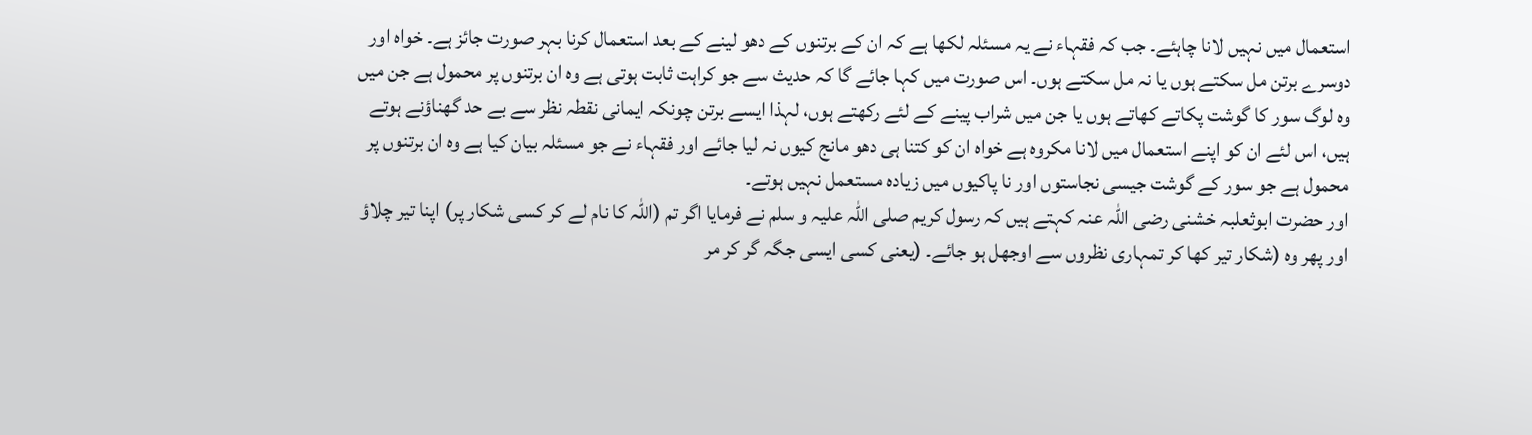استعمال میں نہیں لانا چاہئے۔ جب کہ فقہاء نے یہ مسئلہ لکھا ہے کہ ان کے برتنوں کے دھو لینے کے بعد استعمال کرنا بہر صورت جائز ہے۔ خواہ اور دوسرے برتن مل سکتے ہوں یا نہ مل سکتے ہوں۔ اس صورت میں کہا جائے گا کہ حدیث سے جو کراہت ثابت ہوتی ہے وہ ان برتنوں پر محمول ہے جن میں وہ لوگ سور کا گوشت پکاتے کھاتے ہوں یا جن میں شراب پینے کے لئے رکھتے ہوں، لہذا ایسے برتن چونکہ ایمانی نقطہ نظر سے بے حد گھناؤنے ہوتے ہیں، اس لئے ان کو اپنے استعمال میں لانا مکروہ ہے خواہ ان کو کتنا ہی دھو مانج کیوں نہ لیا جائے اور فقہاء نے جو مسئلہ بیان کیا ہے وہ ان برتنوں پر محمول ہے جو سور کے گوشت جیسی نجاستوں اور نا پاکیوں میں زیادہ مستعمل نہیں ہوتے۔
اور حضرت ابوثعلبہ خشنی رضی اللہ عنہ کہتے ہیں کہ رسول کریم صلی اللہ علیہ و سلم نے فرمایا اگر تم (اللہ کا نام لے کر کسی شکار پر) اپنا تیر چلاؤ اور پھر وہ (شکار تیر کھا کر تمہاری نظروں سے اوجھل ہو جائے۔ (یعنی کسی ایسی جگہ گر کر مر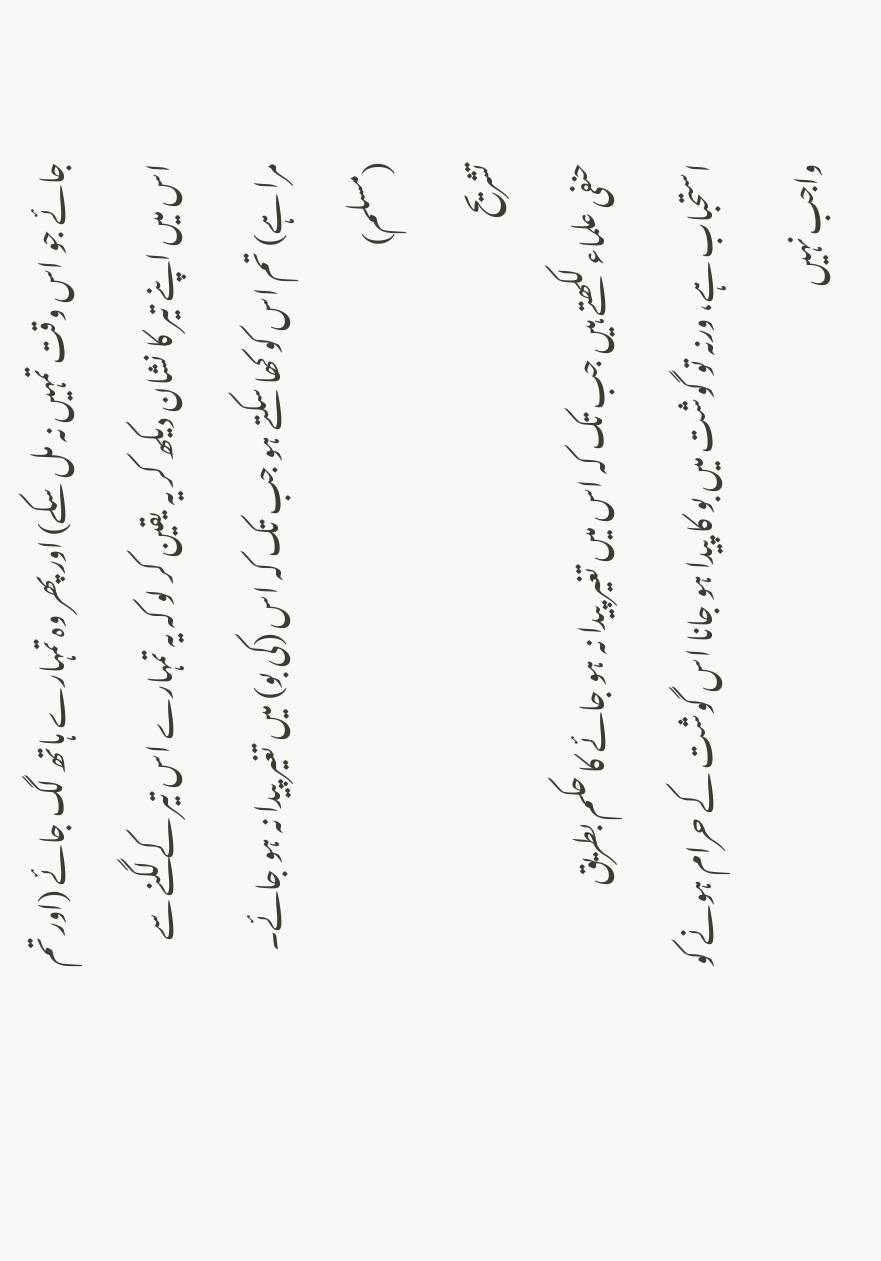جائے جو اس وقت تمہیں نہ مل سکے) اور پھر وہ تمہارے ہاتھ لگ جائے (اور تم اس میں اپنے تیر کا نشان دیکھ کر یہ یقین کر لو کہ یہ تمہارے اس تیر کے لگنے سے مرا ہے) تم اس کو کھا سکتے ہو جب تک کہ اس (کی بو) میں تغیر پیدا نہ ہو جائے۔ (مسلم)
تشریح
حنفی علماء لکھتے ہیں جب تک کہ اس میں تغیر پیدا نہ ہو جائے کا حکم بطریق استحباب ہے، ورنہ تو گوشت میں بو کا پیدا ہو جانا اس گوشت کے حرام ہونے کو واجب نہیں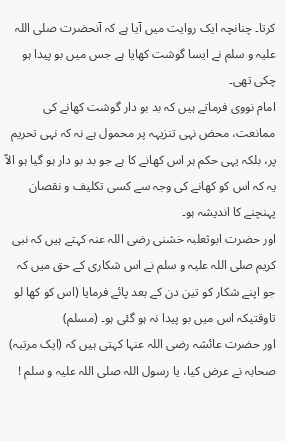کرتا۔ چنانچہ ایک روایت میں آیا ہے کہ آنحضرت صلی اللہ علیہ و سلم نے ایسا گوشت کھایا ہے جس میں بو پیدا ہو چکی تھی۔
امام نووی فرماتے ہیں کہ بد بو دار گوشت کھانے کی ممانعت، محض نہی تنزیہہ پر محمول ہے نہ کہ نہی تحریم پر، بلکہ یہی حکم ہر اس کھانے کا ہے جو بد بو دار ہو گیا ہو الاّ یہ کہ اس کو کھانے کی وجہ سے کسی تکلیف و نقصان پہنچنے کا اندیشہ ہو۔
اور حضرت ابوثعلبہ خشنی رضی اللہ عنہ کہتے ہیں کہ نبی کریم صلی اللہ علیہ و سلم نے اس شکاری کے حق میں کہ جو اپنے شکار کو تین دن کے بعد پائے فرمایا (اس کو کھا لو تاوقتیکہ اس میں بو پیدا نہ ہو گئی ہو۔ (مسلم)
اور حضرت عائشہ رضی اللہ عنہا کہتی ہیں کہ (ایک مرتبہ) صحابہ نے عرض کیا، یا رسول اللہ صلی اللہ علیہ و سلم !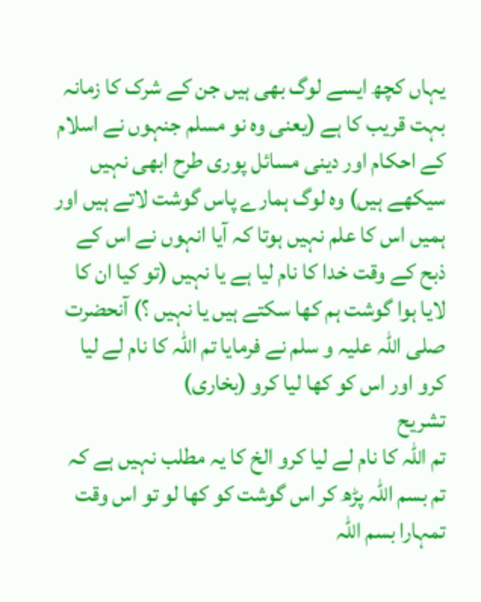یہاں کچھ ایسے لوگ بھی ہیں جن کے شرک کا زمانہ بہت قریب کا ہے (یعنی وہ نو مسلم جنہوں نے اسلام کے احکام اور دینی مسائل پوری طرح ابھی نہیں سیکھے ہیں) وہ لوگ ہمارے پاس گوشت لاتے ہیں اور ہمیں اس کا علم نہیں ہوتا کہ آیا انہوں نے اس کے ذبح کے وقت خدا کا نام لیا ہے یا نہیں (تو کیا ان کا لایا ہوا گوشت ہم کھا سکتے ہیں یا نہیں ؟) آنحضرت صلی اللہ علیہ و سلم نے فرمایا تم اللہ کا نام لے لیا کرو اور اس کو کھا لیا کرو (بخاری)
تشریح
تم اللہ کا نام لے لیا کرو الخ کا یہ مطلب نہیں ہے کہ تم بسم اللہ پڑھ کر اس گوشت کو کھا لو تو اس وقت تمہارا بسم اللہ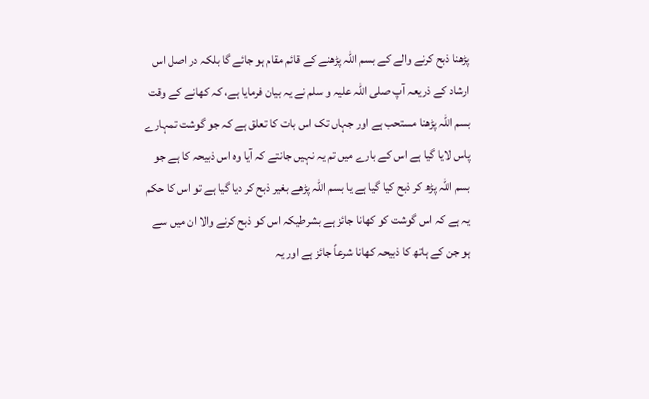پڑھنا ذبح کرنے والے کے بسم اللہ پڑھنے کے قائم مقام ہو جائے گا بلکہ در اصل اس ارشاد کے ذریعہ آپ صلی اللہ علیہ و سلم نے یہ بیان فرمایا ہے، کہ کھانے کے وقت بسم اللہ پڑھنا مستحب ہے اور جہاں تک اس بات کا تعلق ہے کہ جو گوشت تمہارے پاس لایا گیا ہے اس کے بارے میں تم یہ نہیں جانتے کہ آیا وہ اس ذبیحہ کا ہے جو بسم اللہ پڑھ کر ذبح کیا گیا ہے یا بسم اللہ پڑھے بغیر ذبح کر دیا گیا ہے تو اس کا حکم یہ ہے کہ اس گوشت کو کھانا جائز ہے بشرطیکہ اس کو ذبح کرنے والا ان میں سے ہو جن کے ہاتھ کا ذبیحہ کھانا شرعاً جائز ہے اور یہ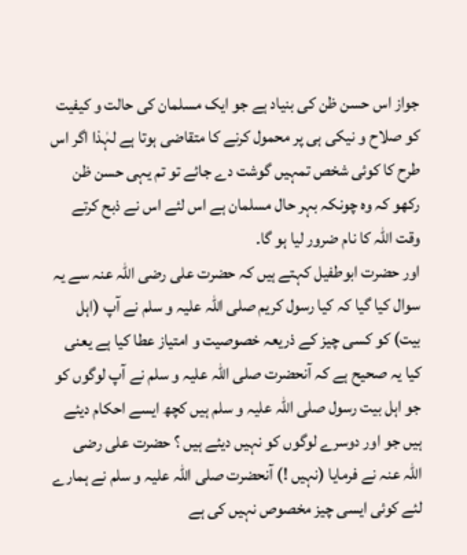جواز اس حسن ظن کی بنیاد ہے جو ایک مسلمان کی حالت و کیفیت کو صلاح و نیکی ہی پر محمول کرنے کا متقاضی ہوتا ہے لہٰذا اگر اس طرح کا کوئی شخص تمہیں گوشت دے جائے تو تم یہی حسن ظن رکھو کہ وہ چونکہ بہر حال مسلمان ہے اس لئے اس نے ذبح کرتے وقت اللہ کا نام ضرور لیا ہو گا۔
اور حضرت ابوطفیل کہتے ہیں کہ حضرت علی رضی اللہ عنہ سے یہ سوال کیا گیا کہ کیا رسول کریم صلی اللہ علیہ و سلم نے آپ (اہل بیت) کو کسی چیز کے ذریعہ خصوصیت و امتیاز عطا کیا ہے یعنی کیا یہ صحیح ہے کہ آنحضرت صلی اللہ علیہ و سلم نے آپ لوگوں کو جو اہل بیت رسول صلی اللہ علیہ و سلم ہیں کچھ ایسے احکام دیئے ہیں جو اور دوسرے لوگوں کو نہیں دیئے ہیں ؟ حضرت علی رضی اللہ عنہ نے فرمایا (نہیں !) آنحضرت صلی اللہ علیہ و سلم نے ہمارے لئے کوئی ایسی چیز مخصوص نہیں کی ہے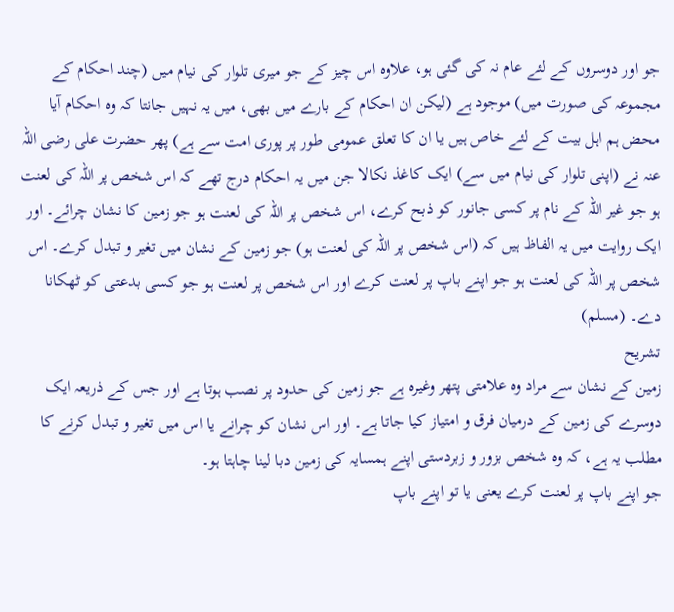جو اور دوسروں کے لئے عام نہ کی گئی ہو، علاوہ اس چیز کے جو میری تلوار کی نیام میں (چند احکام کے مجموعہ کی صورت میں) موجود ہے (لیکن ان احکام کے بارے میں بھی، میں یہ نہیں جانتا کہ وہ احکام آیا محض ہم اہل بیت کے لئے خاص ہیں یا ان کا تعلق عمومی طور پر پوری امت سے ہے) پھر حضرت علی رضی اللہ عنہ نے (اپنی تلوار کی نیام میں سے) ایک کاغذ نکالا جن میں یہ احکام درج تھے کہ اس شخص پر اللہ کی لعنت ہو جو غیر اللہ کے نام پر کسی جانور کو ذبح کرے، اس شخص پر اللہ کی لعنت ہو جو زمین کا نشان چرائے۔ اور ایک روایت میں یہ الفاظ ہیں کہ (اس شخص پر اللہ کی لعنت ہو) جو زمین کے نشان میں تغیر و تبدل کرے۔ اس شخص پر اللہ کی لعنت ہو جو اپنے باپ پر لعنت کرے اور اس شخص پر لعنت ہو جو کسی بدعتی کو ٹھکانا دے۔ (مسلم)
تشریح
زمین کے نشان سے مراد وہ علامتی پتھر وغیرہ ہے جو زمین کی حدود پر نصب ہوتا ہے اور جس کے ذریعہ ایک دوسرے کی زمین کے درمیان فرق و امتیاز کیا جاتا ہے۔ اور اس نشان کو چرانے یا اس میں تغیر و تبدل کرنے کا مطلب یہ ہے، کہ وہ شخص بزور و زبردستی اپنے ہمسایہ کی زمین دبا لینا چاہتا ہو۔
جو اپنے باپ پر لعنت کرے یعنی یا تو اپنے باپ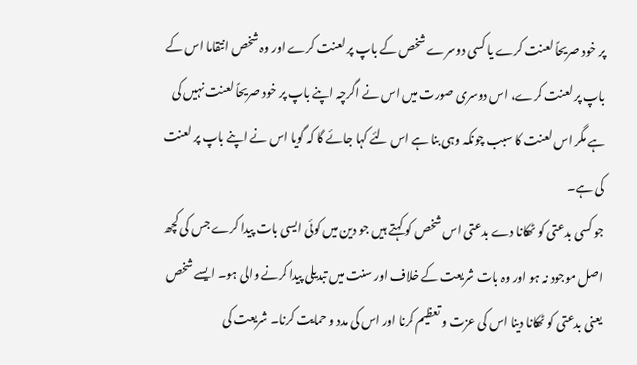پر خود صریحاً لعنت کرے یا کسی دوسرے شخص کے باپ پر لعنت کرے اور وہ شخص انتقاما اس کے باپ پر لعنت کرے، اس دوسری صورت میں اس نے اگرچہ اپنے باپ پر خود صریحاً لعنت نہیں کی ہے مگر اس لعنت کا سبب چونکہ وہی بنا ہے اس لئے کہا جائے گا کہ گویا اس نے اپنے باپ پر لعنت کی ہے۔
جو کسی بدعتی کو ٹھکانا دے بدعتی اس شخص کو کہتے ہیں جو دین میں کوئی ایسی بات پیدا کرے جس کی کچھ اصل موجود نہ ہو اور وہ بات شریعت کے خلاف اور سنت میں تبدیلی پیدا کرنے والی ہو۔ ایسے شخص یعنی بدعتی کو ٹھکانا دینا اس کی عزت و تعظیم کرنا اور اس کی مدد و حمایت کرنا۔ شریعت کی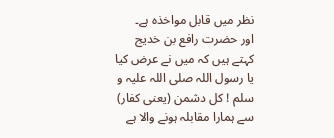نظر میں قابل مواخذہ ہے۔
اور حضرت رافع بن خدیج کہتے ہیں کہ میں نے عرض کیا یا رسول اللہ صلی اللہ علیہ و سلم ! کل دشمن (یعنی کفار) سے ہمارا مقابلہ ہونے والا ہے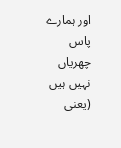اور ہمارے پاس چھریاں نہیں ہیں (یعنی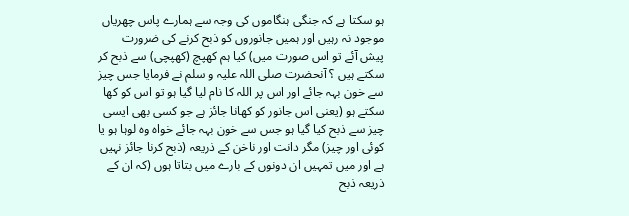ہو سکتا ہے کہ جنگی ہنگاموں کی وجہ سے ہمارے پاس چھریاں موجود نہ رہیں اور ہمیں جانوروں کو ذبح کرنے کی ضرورت پیش آئے تو اس صورت میں) کیا ہم کھپچ (کھپچی) سے ذبح کر سکتے ہیں ؟ آنحضرت صلی اللہ علیہ و سلم نے فرمایا جس چیز سے خون بہہ جائے اور اس پر اللہ کا نام لیا گیا ہو تو اس کو کھا سکتے ہو (یعنی اس جانور کو کھانا جائز ہے جو کسی بھی ایسی چیز سے ذبح کیا گیا ہو جس سے خون بہہ جائے خواہ وہ لوہا ہو یا کوئی اور چیز) مگر دانت اور ناخن کے ذریعہ (ذبح کرنا جائز نہیں ہے اور میں تمہیں ان دونوں کے بارے میں بتاتا ہوں (کہ ان کے ذریعہ ذبح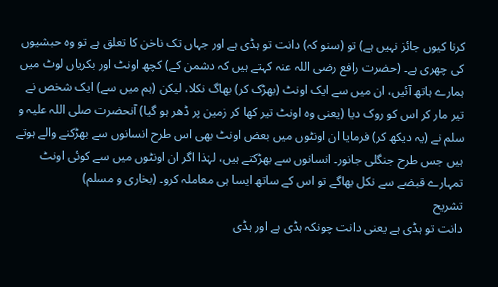کرنا کیوں جائز نہیں ہے) تو (سنو کہ) دانت تو ہڈی ہے اور جہاں تک ناخن کا تعلق ہے تو وہ حبشیوں کی چھری ہے۔ (حضرت رافع رضی اللہ عنہ کہتے ہیں کہ دشمن کے) کچھ اونٹ اور بکریاں لوٹ میں ہمارے ہاتھ آئیں، ان میں سے ایک اونٹ (بھڑک کر) بھاگ نکلا، لیکن (ہم میں سے) ایک شخص نے تیر مار کر اس کو روک دیا (یعنی وہ اونٹ تیر کھا کر زمین پر ڈھر ہو گیا) آنحضرت صلی اللہ علیہ و سلم نے (یہ دیکھ کر) فرمایا ان اونٹوں میں بعض اونٹ بھی اس طرح انسانوں سے بھڑکنے والے ہوتے ہیں جس طرح جنگلی جانور۔ انسانوں سے بھڑکتے ہیں، لہٰذا اگر ان اونٹوں میں سے کوئی اونٹ تمہارے قبضے سے نکل بھاگے تو اس کے ساتھ ایسا ہی معاملہ کرو۔ (بخاری و مسلم)
تشریح
دانت تو ہڈی ہے یعنی دانت چونکہ ہڈی ہے اور ہڈی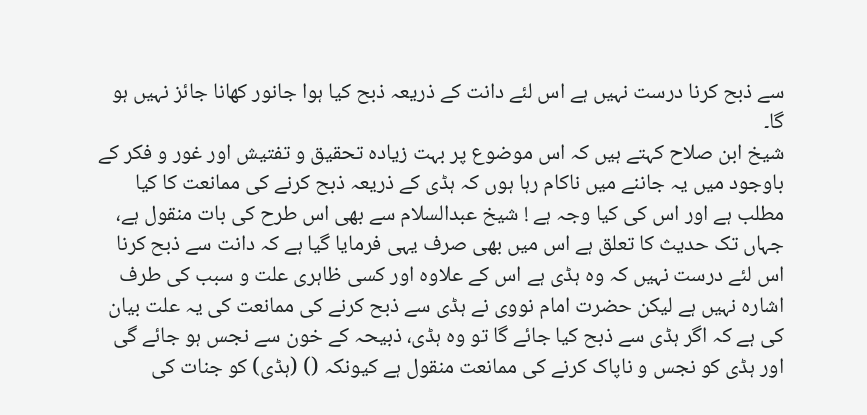سے ذبح کرنا درست نہیں ہے اس لئے دانت کے ذریعہ ذبح کیا ہوا جانور کھانا جائز نہیں ہو گا۔
شیخ ابن صلاح کہتے ہیں کہ اس موضوع پر بہت زیادہ تحقیق و تفتیش اور غور و فکر کے باوجود میں یہ جاننے میں ناکام رہا ہوں کہ ہڈی کے ذریعہ ذبح کرنے کی ممانعت کا کیا مطلب ہے اور اس کی کیا وجہ ہے ! شیخ عبدالسلام سے بھی اس طرح کی بات منقول ہے، جہاں تک حدیث کا تعلق ہے اس میں بھی صرف یہی فرمایا گیا ہے کہ دانت سے ذبح کرنا اس لئے درست نہیں کہ وہ ہڈی ہے اس کے علاوہ اور کسی ظاہری علت و سبب کی طرف اشارہ نہیں ہے لیکن حضرت امام نووی نے ہڈی سے ذبح کرنے کی ممانعت کی یہ علت بیان کی ہے کہ اگر ہڈی سے ذبح کیا جائے گا تو وہ ہڈی، ذبیحہ کے خون سے نجس ہو جائے گی اور ہڈی کو نجس و ناپاک کرنے کی ممانعت منقول ہے کیونکہ () (ہڈی) کو جنات کی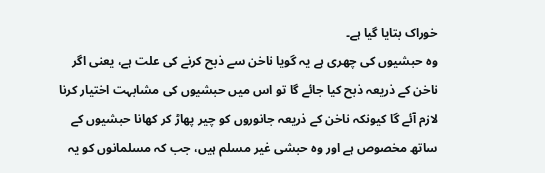خوراک بتایا گیا ہے۔
وہ حبشیوں کی چھری ہے یہ گویا ناخن سے ذبح کرنے کی علت ہے، یعنی اگر ناخن کے ذریعہ ذبح کیا جائے گا تو اس میں حبشیوں کی مشابہت اختیار کرنا لازم آئے گا کیونکہ ناخن کے ذریعہ جانوروں کو چیر پھاڑ کر کھانا حبشیوں کے ساتھ مخصوص ہے اور وہ حبشی غیر مسلم ہیں، جب کہ مسلمانوں کو یہ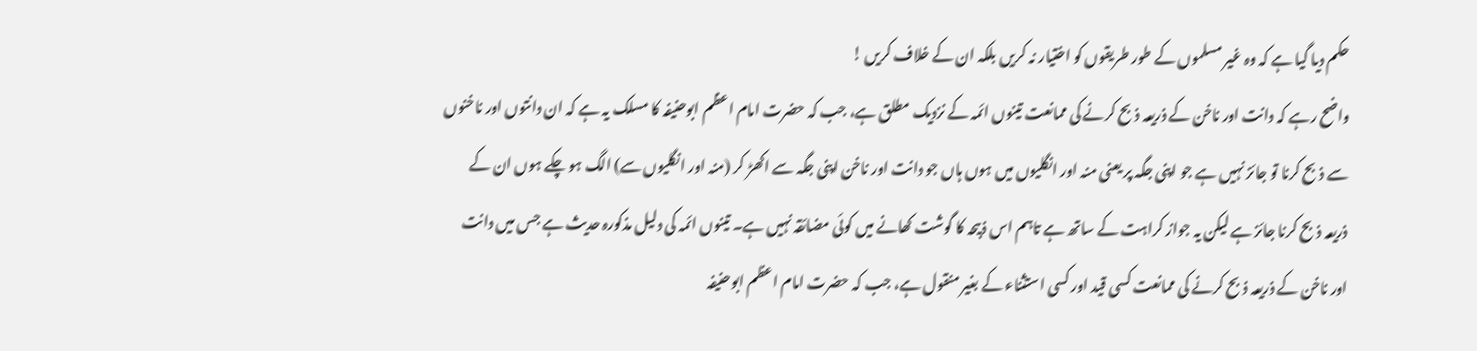حکم دیا گیا ہے کہ وہ غیر مسلموں کے طور طریقوں کو اختیار نہ کریں بلکہ ان کے خلاف کریں !
واضح رہے کہ دانت اور ناخن کے ذریعہ ذبح کرنے کی ممانعت تینوں ائمہ کے نزدیک مطلق ہے، جب کہ حضرت امام اعظم ابوحنیفہ کا مسلک یہ ہے کہ ان دانتوں اور ناخنوں سے ذبح کرنا تو جائز نہیں ہے جو اپنی جگہ پر یعنی منہ اور انگلیوں میں ہوں ہاں جو دانت اور ناخن اپنی جگہ سے اکھڑ کر (منہ اور انگلیوں سے) الگ ہو چکے ہوں ان کے ذریعہ ذبح کرنا جائز ہے لیکن یہ جواز کراہت کے ساتھ ہے تاہم اس ذبیحہ کا گوشت کھانے میں کوئی مضائقہ نہیں ہے۔ تینوں ائمہ کی دلیل مذکورہ حدیث ہے جس میں دانت اور ناخن کے ذریعہ ذبح کرنے کی ممانعت کسی قید اور کسی استثناء کے بغیر منقول ہے، جب کہ حضرت امام اعظم ابوحنیفہ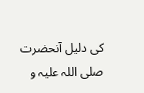کی دلیل آنحضرت صلی اللہ علیہ و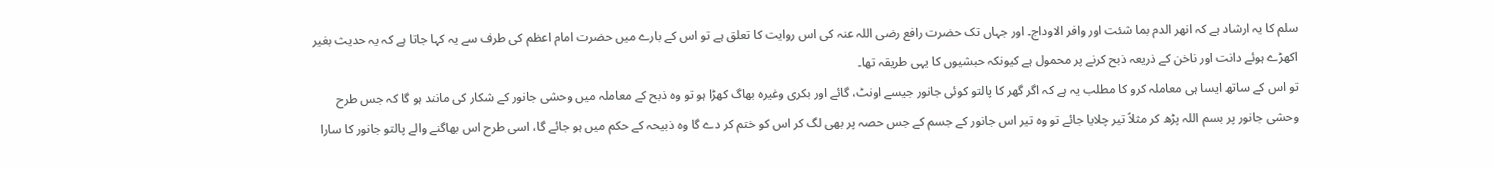سلم کا یہ ارشاد ہے کہ انھر الدم بما شئت اور وافر الاوداج۔ اور جہاں تک حضرت رافع رضی اللہ عنہ کی اس روایت کا تعلق ہے تو اس کے بارے میں حضرت امام اعظم کی طرف سے یہ کہا جاتا ہے کہ یہ حدیث بغیر اکھڑے ہوئے دانت اور ناخن کے ذریعہ ذبح کرنے پر محمول ہے کیونکہ حبشیوں کا یہی طریقہ تھا۔
تو اس کے ساتھ ایسا ہی معاملہ کرو کا مطلب یہ ہے کہ اگر گھر کا پالتو کوئی جانور جیسے اونٹ، گائے اور بکری وغیرہ بھاگ کھڑا ہو تو وہ ذبح کے معاملہ میں وحشی جانور کے شکار کی مانند ہو گا کہ جس طرح وحشی جانور پر بسم اللہ پڑھ کر مثلاً تیر چلایا جائے تو وہ تیر اس جانور کے جسم کے جس حصہ پر بھی لگ کر اس کو ختم کر دے گا وہ ذبیحہ کے حکم میں ہو جائے گا، اسی طرح اس بھاگنے والے پالتو جانور کا سارا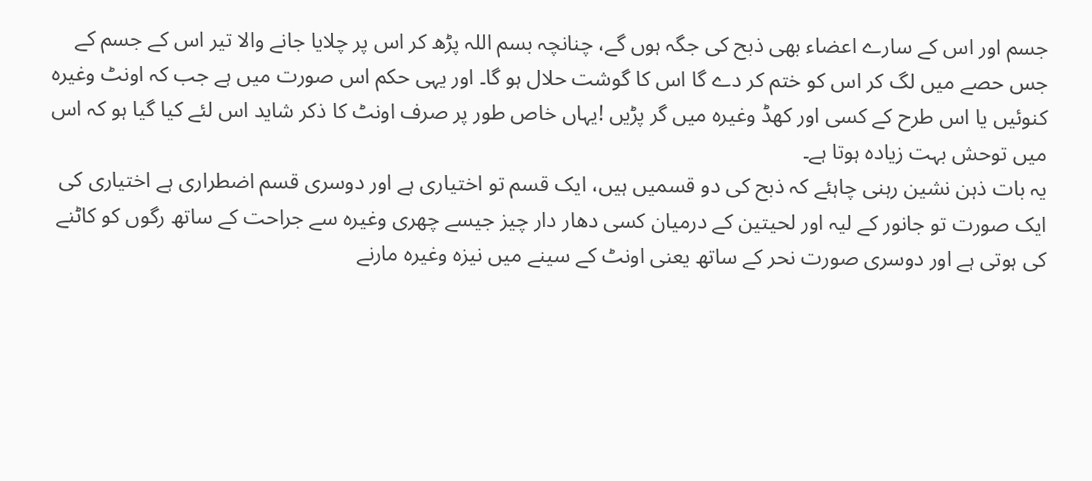جسم اور اس کے سارے اعضاء بھی ذبح کی جگہ ہوں گے، چنانچہ بسم اللہ پڑھ کر اس پر چلایا جانے والا تیر اس کے جسم کے جس حصے میں لگ کر اس کو ختم کر دے گا اس کا گوشت حلال ہو گا۔ اور یہی حکم اس صورت میں ہے جب کہ اونٹ وغیرہ کنوئیں یا اس طرح کے کسی اور کھڈ وغیرہ میں گر پڑیں !یہاں خاص طور پر صرف اونٹ کا ذکر شاید اس لئے کیا گیا ہو کہ اس میں توحش بہت زیادہ ہوتا ہے۔
یہ بات ذہن نشین رہنی چاہئے کہ ذبح کی دو قسمیں ہیں، ایک قسم تو اختیاری ہے اور دوسری قسم اضطراری ہے اختیاری کی ایک صورت تو جانور کے لیہ اور لحیتین کے درمیان کسی دھار دار چیز جیسے چھری وغیرہ سے جراحت کے ساتھ رگوں کو کاٹنے کی ہوتی ہے اور دوسری صورت نحر کے ساتھ یعنی اونٹ کے سینے میں نیزہ وغیرہ مارنے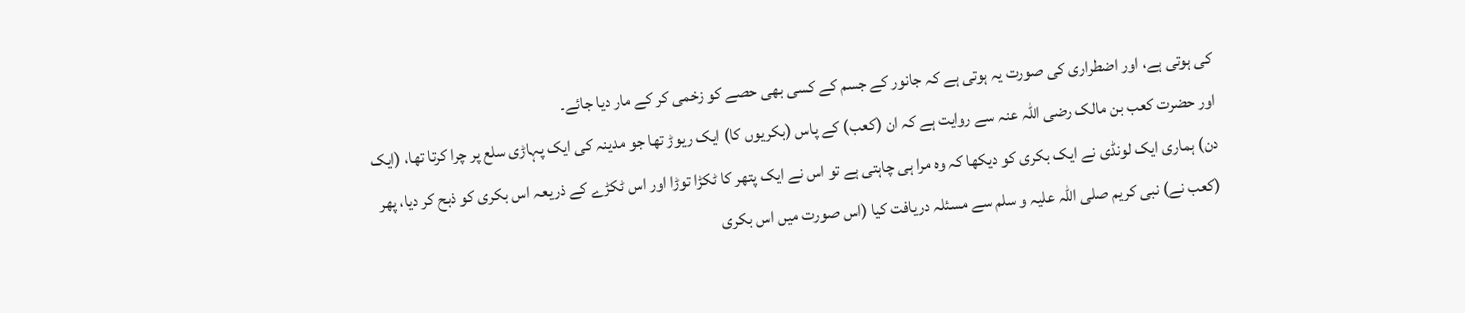کی ہوتی ہے، اور اضطراری کی صورت یہ ہوتی ہے کہ جانور کے جسم کے کسی بھی حصے کو زخمی کر کے مار دیا جائے۔
اور حضرت کعب بن مالک رضی اللہ عنہ سے روایت ہے کہ ان (کعب) کے پاس (بکریوں کا) ایک ریوڑ تھا جو مدینہ کی ایک پہاڑی سلع پر چرا کرتا تھا، (ایک دن) ہماری ایک لونڈی نے ایک بکری کو دیکھا کہ وہ مرا ہی چاہتی ہے تو اس نے ایک پتھر کا ٹکڑا توڑا اور اس ٹکڑے کے ذریعہ اس بکری کو ذبح کر دیا، پھر (کعب نے) نبی کریم صلی اللہ علیہ و سلم سے مسئلہ دریافت کیا (اس صورت میں اس بکری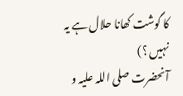کا گوشت کھانا حلال ہے یہ نہیں ؟)
آنحضرت صلی اللہ علیہ و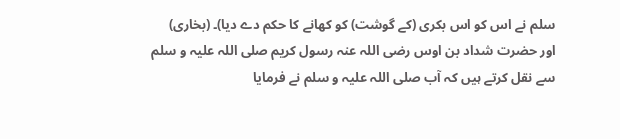سلم نے اس کو اس بکری (کے گوشت) کو کھانے کا حکم دے دیا)۔ (بخاری)
اور حضرت شداد بن اوس رضی اللہ عنہ رسول کریم صلی اللہ علیہ و سلم سے نقل کرتے ہیں کہ آب صلی اللہ علیہ و سلم نے فرمایا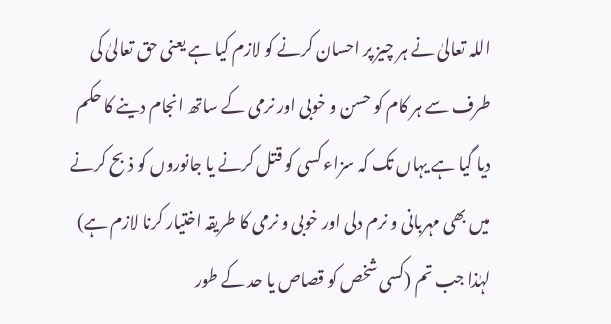اللہ تعالیٰ نے ہر چیز پر احسان کرنے کو لازم کیا ہے یعنی حق تعالیٰ کی طرف سے ہر کام کو حسن و خوبی اور نرمی کے ساتھ انجام دینے کا حکم دیا گیا ہے یہاں تک کہ سزاء کسی کو قتل کرنے یا جانوروں کو ذبح کرنے میں بھی مہربانی و نرم دلی اور خوبی و نرمی کا طریقہ اختیار کرنا لازم ہے) لہٰذا جب تم (کسی شخص کو قصاص یا حد کے طور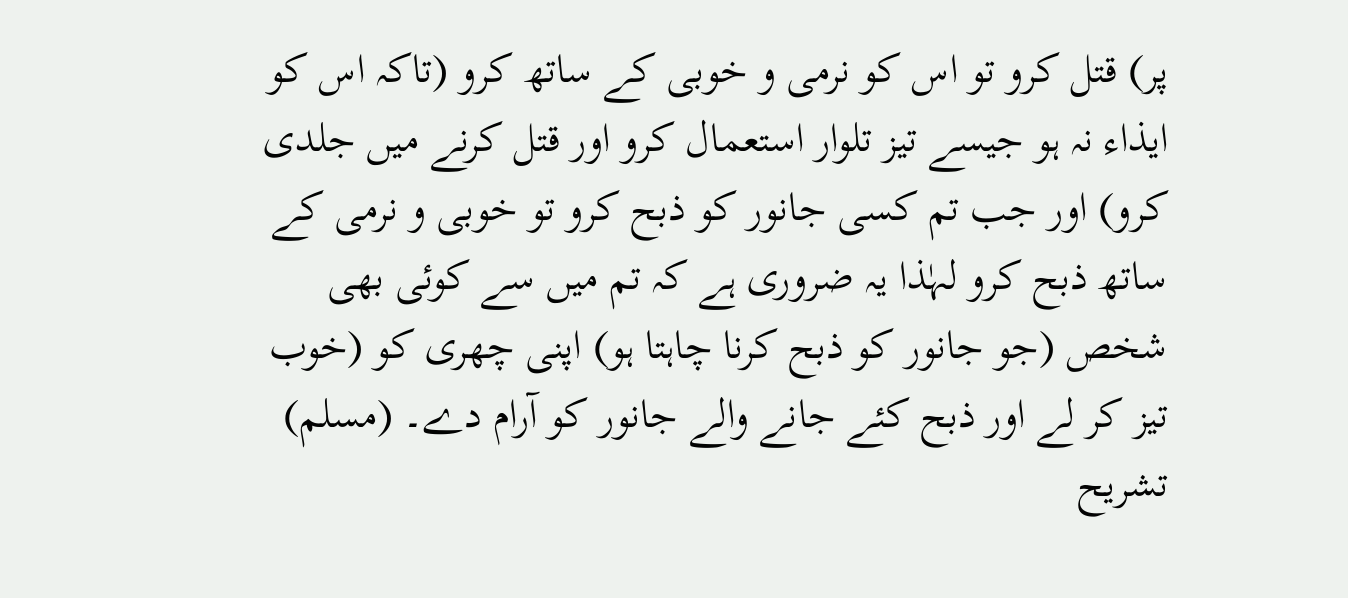پر) قتل کرو تو اس کو نرمی و خوبی کے ساتھ کرو (تاکہ اس کو ایذاء نہ ہو جیسے تیز تلوار استعمال کرو اور قتل کرنے میں جلدی کرو) اور جب تم کسی جانور کو ذبح کرو تو خوبی و نرمی کے ساتھ ذبح کرو لہٰذا یہ ضروری ہے کہ تم میں سے کوئی بھی شخص (جو جانور کو ذبح کرنا چاہتا ہو) اپنی چھری کو (خوب تیز کر لے اور ذبح کئے جانے والے جانور کو آرام دے۔ (مسلم)
تشریح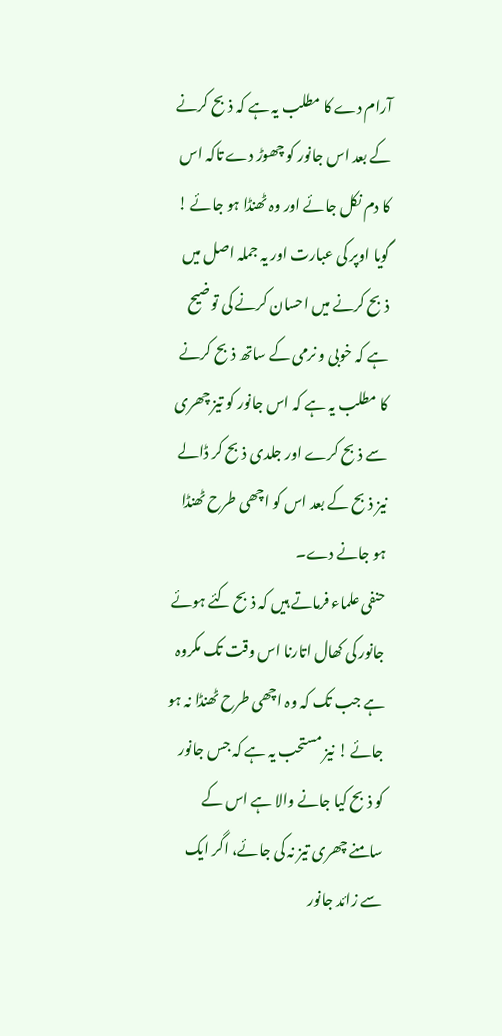آرام دے کا مطلب یہ ہے کہ ذبح کرنے کے بعد اس جانور کو چھوڑ دے تاکہ اس کا دم نکل جائے اور وہ ٹھنڈا ہو جائے ! گویا اوپر کی عبارت اور یہ جملہ اصل میں ذبح کرنے میں احسان کرنے کی توضیح ہے کہ خوبی و نرمی کے ساتھ ذبح کرنے کا مطلب یہ ہے کہ اس جانور کو تیز چھری سے ذبح کرے اور جلدی ذبح کر ڈالے نیز ذبح کے بعد اس کو اچھی طرح ٹھنڈا ہو جانے دے۔
حنفی علماء فرماتے ہیں کہ ذبح کئے ہوئے جانور کی کھال اتارنا اس وقت تک مکروہ ہے جب تک کہ وہ اچھی طرح ٹھنڈا نہ ہو جائے ! نیز مستحب یہ ہے کہ جس جانور کو ذبح کیا جانے والا ہے اس کے سامنے چھری تیز نہ کی جائے، اگر ایک سے زائد جانور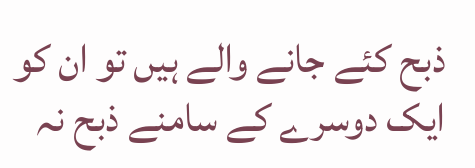ذبح کئے جانے والے ہیں تو ان کو ایک دوسرے کے سامنے ذبح نہ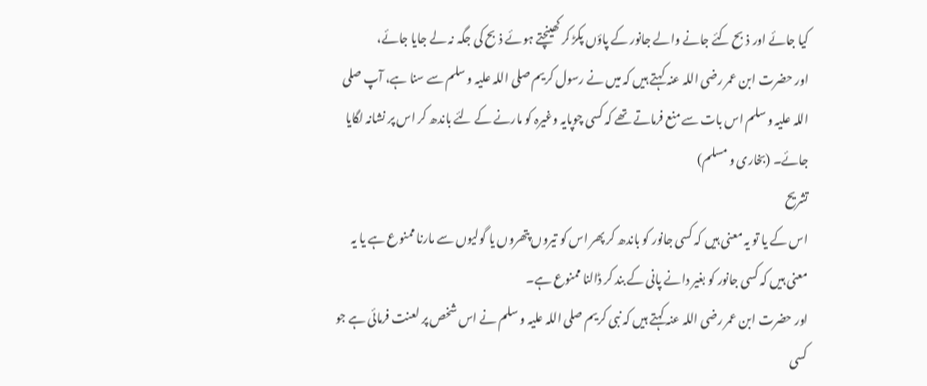کیا جائے اور ذبح کئے جانے والے جانور کے پاؤں پکڑ کر کھینچتے ہوئے ذبح کی جگہ نہ لے جایا جائے،
اور حضرت ابن عمر رضی اللہ عنہ کہتے ہیں کہ میں نے رسول کریم صلی اللہ علیہ و سلم سے سنا ہے، آپ صلی اللہ علیہ و سلم اس بات سے منع فرماتے تھے کہ کسی چوپایہ وغیرہ کو مارنے کے لئے باندھ کر اس پر نشانہ لگایا جائے۔ (بخاری و مسلم)
تشریح
اس کے یا تو یہ معنی ہیں کہ کسی جانور کو باندھ کر پھر اس کو تیروں پتھروں یا گولیوں سے مارنا ممنوع ہے یا یہ معنی ہیں کہ کسی جانور کو بغیر دانے پانی کے بند کر ڈالنا ممنوع ہے۔
اور حضرت ابن عمر رضی اللہ عنہ کہتے ہیں کہ نبی کریم صلی اللہ علیہ و سلم نے اس شخص پر لعنت فرمائی ہے جو کسی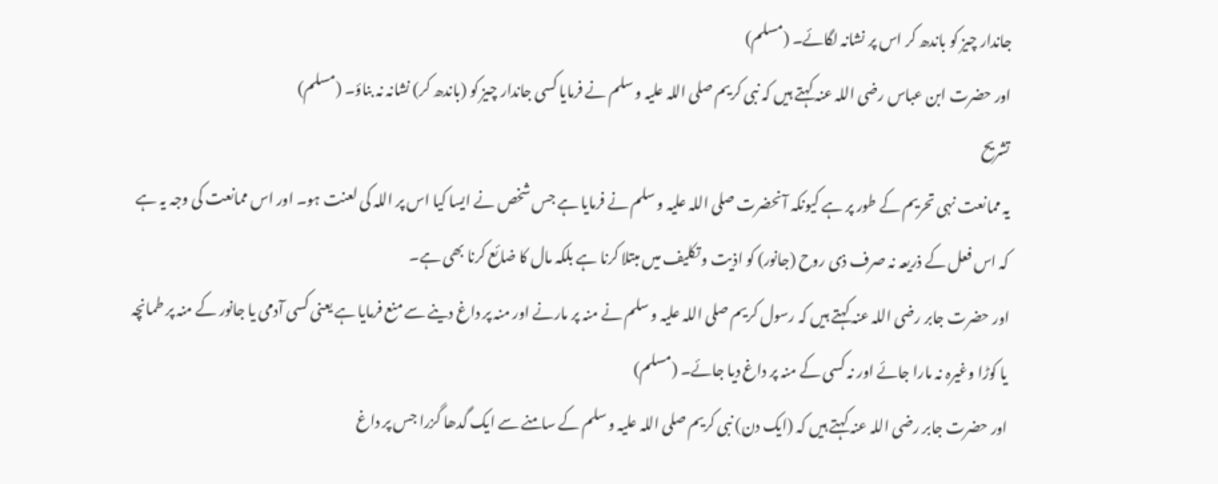جاندار چیز کو باندھ کر اس پر نشانہ لگائے۔ (مسلم)
اور حضرت ابن عباس رضی اللہ عنہ کہتے ہیں کہ نبی کریم صلی اللہ علیہ و سلم نے فرمایا کسی جاندار چیز کو (باندھ کر) نشانہ نہ بناؤ۔ (مسلم)
تشریح
یہ ممانعت نہی تحریم کے طور پر ہے کیونکہ آنحضرت صلی اللہ علیہ و سلم نے فرمایا ہے جس شخص نے ایسا کیا اس پر اللہ کی لعنت ہو۔ اور اس ممانعت کی وجہ یہ ہے کہ اس فعل کے ذریعہ نہ صرف ذی روح (جانور) کو اذیت و تکلیف میں مبتلا کرنا ہے بلکہ مال کا ضائع کرنا بھی ہے۔
اور حضرت جابر رضی اللہ عنہ کہتے ہیں کہ رسول کریم صلی اللہ علیہ و سلم نے منہ پر مارنے اور منہ پر داغ دینے سے منع فرمایا ہے یعنی کسی آدمی یا جانور کے منہ پر طمانچہ یا کوڑا وغیرہ نہ مارا جائے اور نہ کسی کے منہ پر داغ دیا جائے۔ (مسلم)
اور حضرت جابر رضی اللہ عنہ کہتے ہیں کہ (ایک دن) نبی کریم صلی اللہ علیہ و سلم کے سامنے سے ایک گدھا گزرا جس پر داغ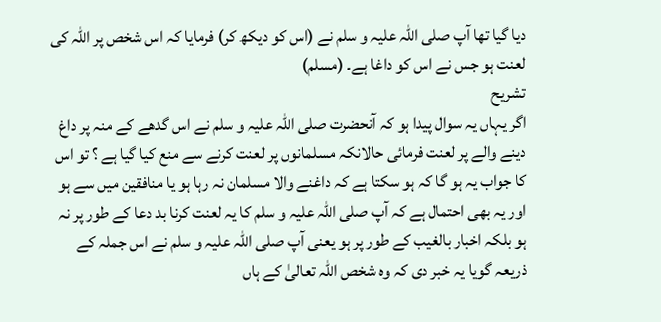دیا گیا تھا آپ صلی اللہ علیہ و سلم نے (اس کو دیکھ کر) فرمایا کہ اس شخص پر اللہ کی لعنت ہو جس نے اس کو داغا ہے۔ (مسلم)
تشریح
اگر یہاں یہ سوال پیدا ہو کہ آنحضرت صلی اللہ علیہ و سلم نے اس گدھے کے منہ پر داغ دینے والے پر لعنت فرمائی حالانکہ مسلمانوں پر لعنت کرنے سے منع کیا گیا ہے ؟ تو اس کا جواب یہ ہو گا کہ ہو سکتا ہے کہ داغنے والا مسلمان نہ رہا ہو یا منافقین میں سے ہو اور یہ بھی احتمال ہے کہ آپ صلی اللہ علیہ و سلم کا یہ لعنت کرنا بد دعا کے طور پر نہ ہو بلکہ اخبار بالغیب کے طور پر ہو یعنی آپ صلی اللہ علیہ و سلم نے اس جملہ کے ذریعہ گویا یہ خبر دی کہ وہ شخص اللہ تعالیٰ کے ہاں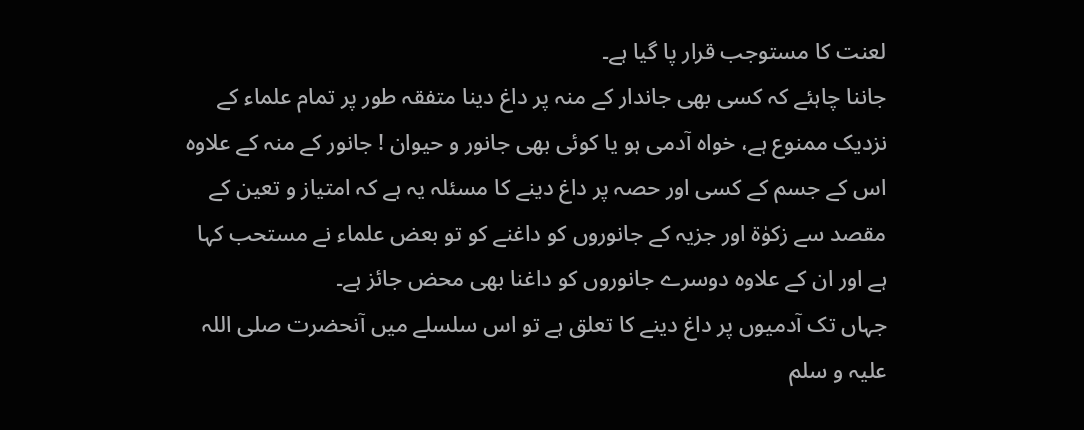لعنت کا مستوجب قرار پا گیا ہے۔
جاننا چاہئے کہ کسی بھی جاندار کے منہ پر داغ دینا متفقہ طور پر تمام علماء کے نزدیک ممنوع ہے، خواہ آدمی ہو یا کوئی بھی جانور و حیوان ! جانور کے منہ کے علاوہ اس کے جسم کے کسی اور حصہ پر داغ دینے کا مسئلہ یہ ہے کہ امتیاز و تعین کے مقصد سے زکوٰۃ اور جزیہ کے جانوروں کو داغنے کو تو بعض علماء نے مستحب کہا ہے اور ان کے علاوہ دوسرے جانوروں کو داغنا بھی محض جائز ہے۔
جہاں تک آدمیوں پر داغ دینے کا تعلق ہے تو اس سلسلے میں آنحضرت صلی اللہ علیہ و سلم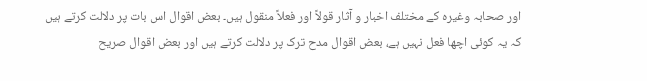اور صحابہ وغیرہ کے مختلف اخبار و آثار قولاً اور فعلاً منقول ہیں۔ بعض اقوال اس بات پر دلالت کرتے ہیں کہ یہ کوئی اچھا فعل نہیں ہے، بعض اقوال مدح ترک پر دلالت کرتے ہیں اور بعض اقوال صریح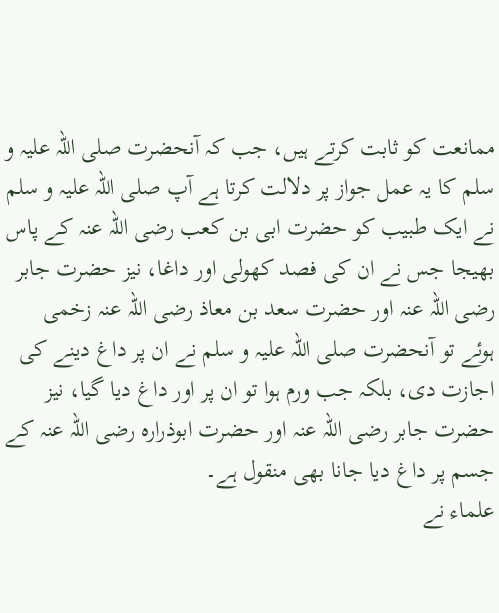ممانعت کو ثابت کرتے ہیں، جب کہ آنحضرت صلی اللہ علیہ و سلم کا یہ عمل جواز پر دلالت کرتا ہے آپ صلی اللہ علیہ و سلم نے ایک طبیب کو حضرت ابی بن کعب رضی اللہ عنہ کے پاس بھیجا جس نے ان کی فصد کھولی اور داغا، نیز حضرت جابر رضی اللہ عنہ اور حضرت سعد بن معاذ رضی اللہ عنہ زخمی ہوئے تو آنحضرت صلی اللہ علیہ و سلم نے ان پر داغ دینے کی اجازت دی، بلکہ جب ورم ہوا تو ان پر اور داغ دیا گیا، نیز حضرت جابر رضی اللہ عنہ اور حضرت ابوذرارہ رضی اللہ عنہ کے جسم پر داغ دیا جانا بھی منقول ہے۔
علماء نے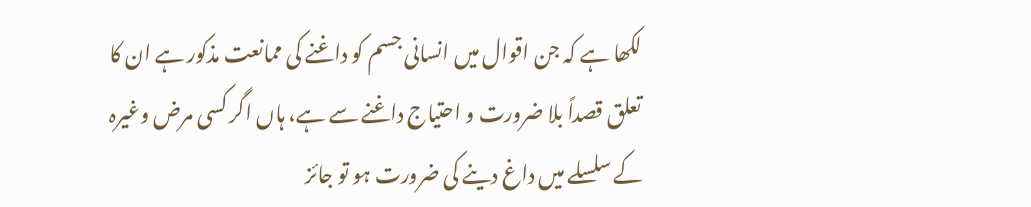لکھا ہے کہ جن اقوال میں انسانی جسم کو داغنے کی ممانعت مذکور ہے ان کا تعلق قصداً بلا ضرورت و احتیاج داغنے سے ہے، ہاں اگر کسی مرض وغیرہ کے سلسلے میں داغ دینے کی ضرورت ہو تو جائز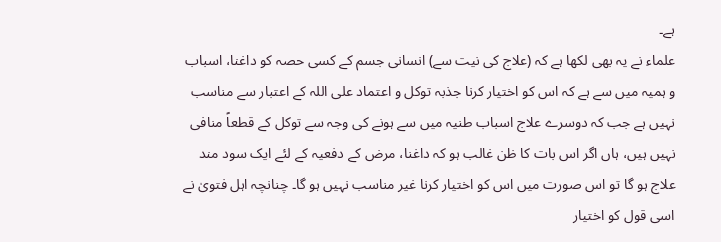ہے۔
علماء نے یہ بھی لکھا ہے کہ (علاج کی نیت سے) انسانی جسم کے کسی حصہ کو داغنا، اسباب و ہمیہ میں سے ہے کہ اس کو اختیار کرنا جذبہ توکل و اعتماد علی اللہ کے اعتبار سے مناسب نہیں ہے جب کہ دوسرے علاج اسباب طنیہ میں سے ہونے کی وجہ سے توکل کے قطعاً منافی نہیں ہیں، ہاں اگر اس بات کا ظن غالب ہو کہ داغنا، مرض کے دفعیہ کے لئے ایک سود مند علاج ہو گا تو اس صورت میں اس کو اختیار کرنا غیر مناسب نہیں ہو گا۔ چنانچہ اہل فتویٰ نے اسی قول کو اختیار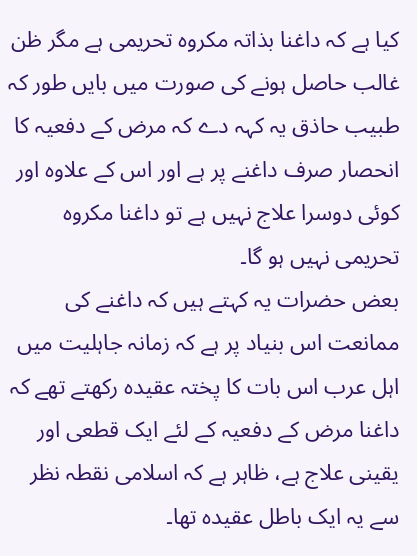کیا ہے کہ داغنا بذاتہ مکروہ تحریمی ہے مگر ظن غالب حاصل ہونے کی صورت میں بایں طور کہ طبیب حاذق یہ کہہ دے کہ مرض کے دفعیہ کا انحصار صرف داغنے پر ہے اور اس کے علاوہ اور کوئی دوسرا علاج نہیں ہے تو داغنا مکروہ تحریمی نہیں ہو گا۔
بعض حضرات یہ کہتے ہیں کہ داغنے کی ممانعت اس بنیاد پر ہے کہ زمانہ جاہلیت میں اہل عرب اس بات کا پختہ عقیدہ رکھتے تھے کہ داغنا مرض کے دفعیہ کے لئے ایک قطعی اور یقینی علاج ہے، ظاہر ہے کہ اسلامی نقطہ نظر سے یہ ایک باطل عقیدہ تھا۔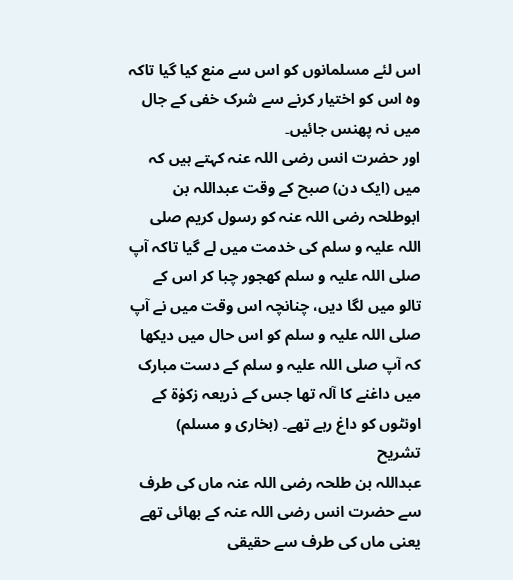اس لئے مسلمانوں کو اس سے منع کیا گیا تاکہ وہ اس کو اختیار کرنے سے شرک خفی کے جال میں نہ پھنس جائیں۔
اور حضرت انس رضی اللہ عنہ کہتے ہیں کہ میں (ایک دن) صبح کے وقت عبداللہ بن ابوطلحہ رضی اللہ عنہ کو رسول کریم صلی اللہ علیہ و سلم کی خدمت میں لے گیا تاکہ آپ صلی اللہ علیہ و سلم کھجور چبا کر اس کے تالو میں لگا دیں، چنانچہ اس وقت میں نے آپ صلی اللہ علیہ و سلم کو اس حال میں دیکھا کہ آپ صلی اللہ علیہ و سلم کے دست مبارک میں داغنے کا آلہ تھا جس کے ذریعہ زکوٰۃ کے اونٹوں کو داغ رہے تھے۔ (بخاری و مسلم)
تشریح
عبداللہ بن طلحہ رضی اللہ عنہ ماں کی طرف سے حضرت انس رضی اللہ عنہ کے بھائی تھے یعنی ماں کی طرف سے حقیقی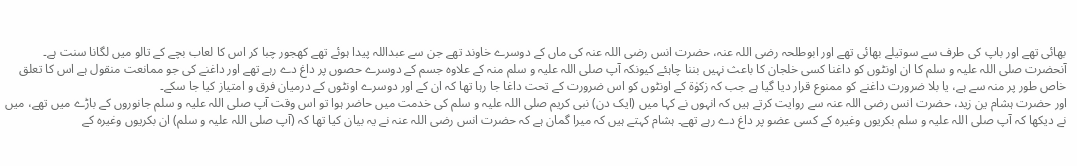بھائی تھے اور باپ کی طرف سے سوتیلے بھائی تھے اور ابوطلحہ رضی اللہ عنہ، حضرت انس رضی اللہ عنہ کی ماں کے دوسرے خاوند تھے جن سے عبداللہ پیدا ہوئے تھے کھجور چبا کر اس کا لعاب بچے کے تالو میں لگانا سنت ہے۔
آنحضرت صلی اللہ علیہ و سلم کا ان اونٹوں کو داغنا کسی خلجان کا باعث نہیں بننا چاہئے کیونکہ آپ صلی اللہ علیہ و سلم منہ کے علاوہ جسم کے دوسرے حصوں پر داغ دے رہے تھے اور داغنے کی جو ممانعت منقول ہے اس کا تعلق خاص طور پر منہ سے ہے، یا بلا ضرورت داغنے کو ممنوع قرار دیا گیا ہے جب کہ زکوٰۃ کے اونٹوں کو اس ضرورت کے تحت داغا جا رہا تھا کہ ان کے اور دوسرے اونٹوں کے درمیان فرق و امتیاز کیا جا سکے۔
اور حضرت ہشام ین زید، حضرت انس رضی اللہ عنہ سے روایت کرتے ہیں کہ انہوں نے کہا میں (ایک دن) نبی کریم صلی اللہ علیہ و سلم کی خدمت میں حاضر ہوا تو اس وقت آپ صلی اللہ علیہ و سلم جانوروں کے باڑے میں تھے، میں نے دیکھا کہ آپ صلی اللہ علیہ و سلم بکریوں وغیرہ کے کسی عضو پر داغ دے رہے تھے۔ ہشام کہتے ہیں کہ میرا گمان ہے کہ حضرت انس رضی اللہ عنہ نے یہ بیان کیا تھا کہ (آپ صلی اللہ علیہ و سلم) ان بکریوں وغیرہ کے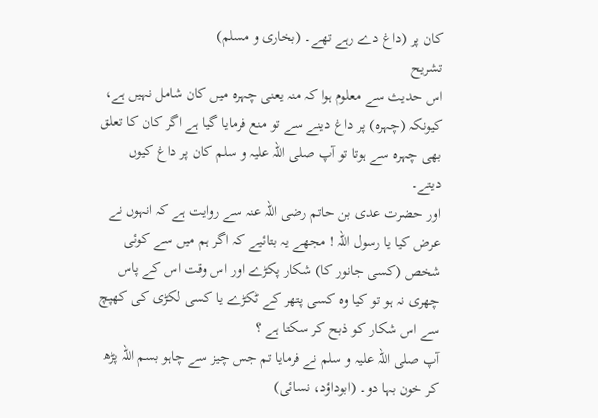کان پر (داغ دے رہے تھے۔ (بخاری و مسلم)
تشریح
اس حدیث سے معلوم ہوا کہ منہ یعنی چہرہ میں کان شامل نہیں ہے، کیونکہ (چہرہ) پر داغ دینے سے تو منع فرمایا گیا ہے اگر کان کا تعلق بھی چہرہ سے ہوتا تو آپ صلی اللہ علیہ و سلم کان پر داغ کیوں دیتے۔
اور حضرت عدی بن حاتم رضی اللہ عنہ سے روایت ہے کہ انہوں نے عرض کیا یا رسول اللہ ! مجھے یہ بتائیے کہ اگر ہم میں سے کوئی شخص (کسی جانور کا) شکار پکڑے اور اس وقت اس کے پاس چھری نہ ہو تو کیا وہ کسی پتھر کے ٹکڑے یا کسی لکڑی کی کھپچ سے اس شکار کو ذبح کر سکتا ہے ؟
آپ صلی اللہ علیہ و سلم نے فرمایا تم جس چیز سے چاہو بسم اللہ پڑھ کر خون بہا دو۔ (ابوداؤد، نسائی)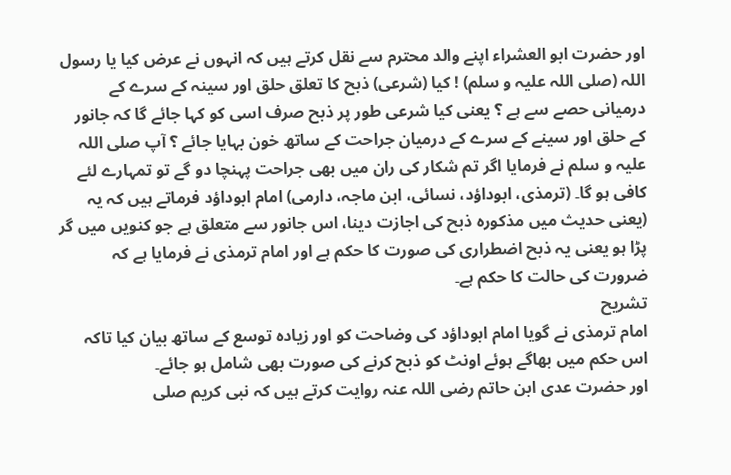اور حضرت ابو العشراء اپنے والد محترم سے نقل کرتے ہیں کہ انہوں نے عرض کیا یا رسول اللہ (صلی اللہ علیہ و سلم) ! کیا (شرعی) ذبح کا تعلق حلق اور سینہ کے سرے کے درمیانی حصے سے ہے ؟ یعنی کیا شرعی طور پر ذبح صرف اسی کو کہا جائے گا کہ جانور کے حلق اور سینے کے سرے کے درمیان جراحت کے ساتھ خون بہایا جائے ؟ آپ صلی اللہ علیہ و سلم نے فرمایا اگر تم شکار کی ران میں بھی جراحت پہنچا دو گے تو تمہارے لئے کافی ہو گا۔ (ترمذی، ابوداؤد، نسائی، ابن ماجہ، دارمی) امام ابوداؤد فرماتے ہیں کہ یہ (یعنی حدیث میں مذکورہ ذبح کی اجازت دینا، اس جانور سے متعلق ہے جو کنویں میں گر پڑا ہو یعنی یہ ذبح اضطراری کی صورت کا حکم ہے اور امام ترمذی نے فرمایا ہے کہ ضرورت کی حالت کا حکم ہے۔
تشریح
امام ترمذی نے گویا امام ابوداؤد کی وضاحت کو اور زیادہ توسع کے ساتھ بیان کیا تاکہ اس حکم میں بھاگے ہوئے اونٹ کو ذبح کرنے کی صورت بھی شامل ہو جائے۔
اور حضرت عدی ابن حاتم رضی اللہ عنہ روایت کرتے ہیں کہ نبی کریم صلی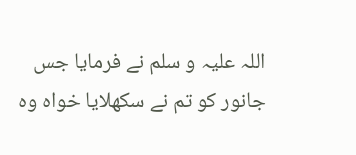اللہ علیہ و سلم نے فرمایا جس جانور کو تم نے سکھلایا خواہ وہ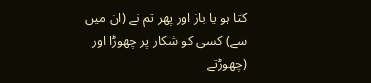کتا ہو یا باز اور پھر تم نے (ان میں سے) کسی کو شکار پر چھوڑا اور (چھوڑتے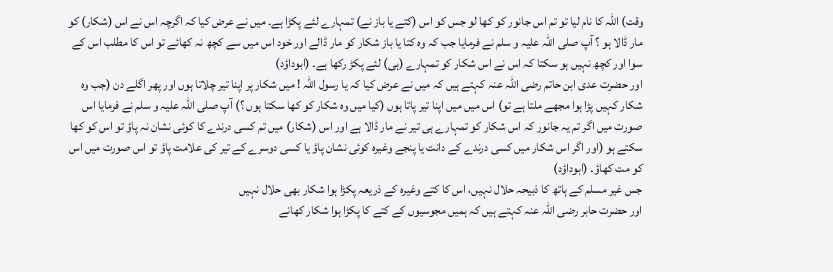وقت) اللہ کا نام لیا تو تم اس جانور کو کھا لو جس کو اس (کتے یا باز نے) تمہارے لئے پکڑا ہے۔ میں نے عرض کیا کہ اگرچہ اس نے اس (شکار) کو مار ڈالا ہو ؟ آپ صلی اللہ علیہ و سلم نے فرمایا جب کہ وہ کتا یا باز شکار کو مار ڈالے اور خود اس میں سے کچھ نہ کھائے تو اس کا مطلب اس کے سوا اور کچھ نہیں ہو سکتا کہ اس نے اس شکار کو تمہارے (ہی) لئے پکڑ رکھا ہے۔ (ابوداؤد)
اور حضرت عدی ابن حاتم رضی اللہ عنہ کہتے ہیں کہ میں نے عرض کیا کہ یا رسول اللہ ! میں شکار پر اپنا تیر چلاتا ہوں اور پھر اگلے دن (جب وہ شکار کہیں پڑا ہوا مجھے ملتا ہے تو) اس میں میں اپنا تیر پاتا ہوں (کیا میں وہ شکار کو کھا سکتا ہوں ؟) آپ صلی اللہ علیہ و سلم نے فرمایا اس صورت میں اگر تم یہ جانور کہ اس شکار کو تمہارے ہی تیر نے مار ڈالا ہے اور اس (شکار) میں تم کسی درندے کا کوئی نشان نہ پاؤ تو اس کو کھا سکتے ہو (اور اگر اس شکار میں کسی درندے کے دانت یا پنجے وغیرہ کوئی نشان پاؤ یا کسی دوسرے کے تیر کی علامت پاؤ تو اس صورت میں اس کو مت کھاؤ۔ (ابوداؤد)
جس غیر مسلم کے ہاتھ کا ذبیحہ حلال نہیں، اس کا کتے وغیرہ کے ذریعہ پکڑا ہوا شکار بھی حلال نہیں
اور حضرت حابر رضی اللہ عنہ کہتے ہیں کہ ہمیں مجوسیوں کے کتے کا پکڑا ہوا شکار کھانے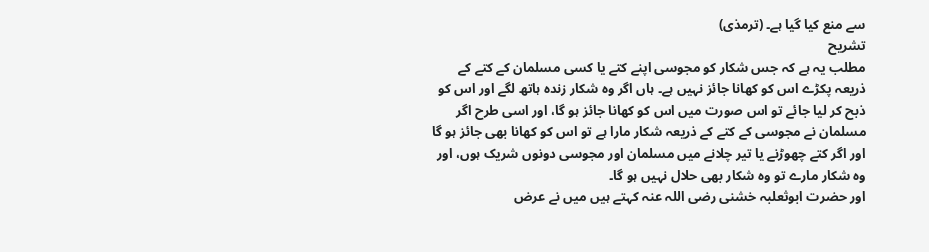سے منع کیا گیا ہے۔ (ترمذی)
تشریح
مطلب یہ ہے کہ جس شکار کو مجوسی اپنے کتے یا کسی مسلمان کے کتے کے ذریعہ پکڑے اس کو کھانا جائز نہیں ہے۔ ہاں اگر وہ شکار زندہ ہاتھ لگے اور اس کو ذبح کر لیا جائے تو اس صورت میں اس کو کھانا جائز ہو گا، اور اسی طرح اگر مسلمان نے مجوسی کے کتے کے ذریعہ شکار مارا ہے تو اس کو کھانا بھی جائز ہو گا اور اگر کتے چھوڑنے یا تیر چلانے میں مسلمان اور مجوسی دونوں شریک ہوں، اور وہ شکار مارے تو وہ شکار بھی حلال نہیں ہو گا۔
اور حضرت ابوثعلبہ خشنی رضی اللہ عنہ کہتے ہیں میں نے عرض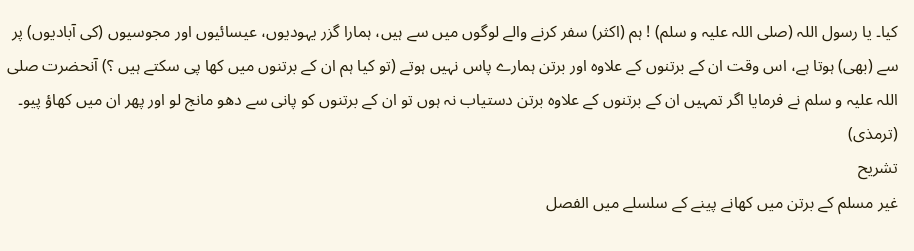کیا۔ یا رسول اللہ (صلی اللہ علیہ و سلم) ! ہم (اکثر) سفر کرنے والے لوگوں میں سے ہیں، ہمارا گزر یہودیوں، عیسائیوں اور مجوسیوں (کی آبادیوں) پر سے (بھی) ہوتا ہے، اس وقت ان کے برتنوں کے علاوہ اور برتن ہمارے پاس نہیں ہوتے (تو کیا ہم ان کے برتنوں میں کھا پی سکتے ہیں ؟) آنحضرت صلی اللہ علیہ و سلم نے فرمایا اگر تمہیں ان کے برتنوں کے علاوہ برتن دستیاب نہ ہوں تو ان کے برتنوں کو پانی سے دھو مانج لو اور پھر ان میں کھاؤ پیو۔ (ترمذی)
تشریح
غیر مسلم کے برتن میں کھانے پینے کے سلسلے میں الفصل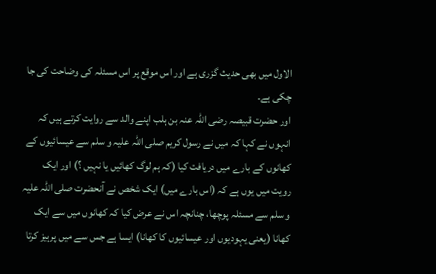الاول میں بھی حدیث گزری ہے اور اس موقع پر اس مسئلہ کی وضاحت کی جا چکی ہے۔
اور حضرت قبیصہ رضی اللہ عنہ بن ہلب اپنے والد سے روایت کرتے ہیں کہ انہوں نے کہا کہ میں نے رسول کریم صلی اللہ علیہ و سلم سے عیسائیوں کے کھانوں کے بارے میں دریافت کیا (کہ ہم لوگ کھائیں یا نہیں ؟) اور ایک رویت میں یوں ہے کہ (اس بارے میں) ایک شخص نے آنحضرت صلی اللہ علیہ و سلم سے مسئلہ پوچھا، چنانچہ اس نے عرض کیا کہ کھانوں میں سے ایک کھانا (یعنی یہودیوں اور عیسائیوں کا کھانا) ایسا ہے جس سے میں پرہیز کرتا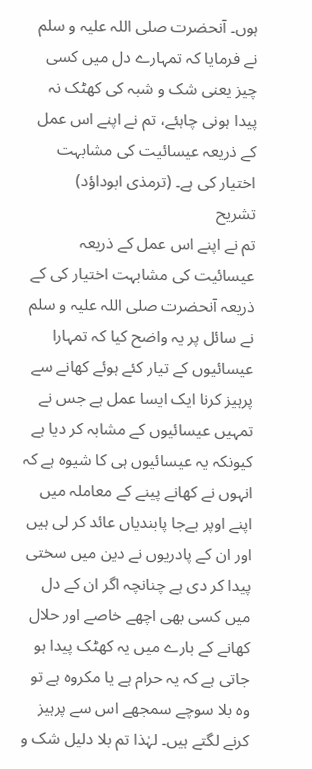ہوں۔ آنحضرت صلی اللہ علیہ و سلم نے فرمایا کہ تمہارے دل میں کسی چیز یعنی شک و شبہ کی کھٹک نہ پیدا ہونی چاہئے، تم نے اپنے اس عمل کے ذریعہ عیسائیت کی مشابہت اختیار کی ہے۔ (ترمذی ابوداؤد)
تشریح
تم نے اپنے اس عمل کے ذریعہ عیسائیت کی مشابہت اختیار کی کے ذریعہ آنحضرت صلی اللہ علیہ و سلم نے سائل پر یہ واضح کیا کہ تمہارا عیسائیوں کے تیار کئے ہوئے کھانے سے پرہیز کرنا ایک ایسا عمل ہے جس نے تمہیں عیسائیوں کے مشابہ کر دیا ہے کیونکہ یہ عیسائیوں ہی کا شیوہ ہے کہ انہوں نے کھانے پینے کے معاملہ میں اپنے اوپر بےجا پابندیاں عائد کر لی ہیں اور ان کے پادریوں نے دین میں سختی پیدا کر دی ہے چنانچہ اگر ان کے دل میں کسی بھی اچھے خاصے اور حلال کھانے کے بارے میں یہ کھٹک پیدا ہو جاتی ہے کہ یہ حرام ہے یا مکروہ ہے تو وہ بلا سوچے سمجھے اس سے پرہیز کرنے لگتے ہیں۔ لہٰذا تم بلا دلیل شک و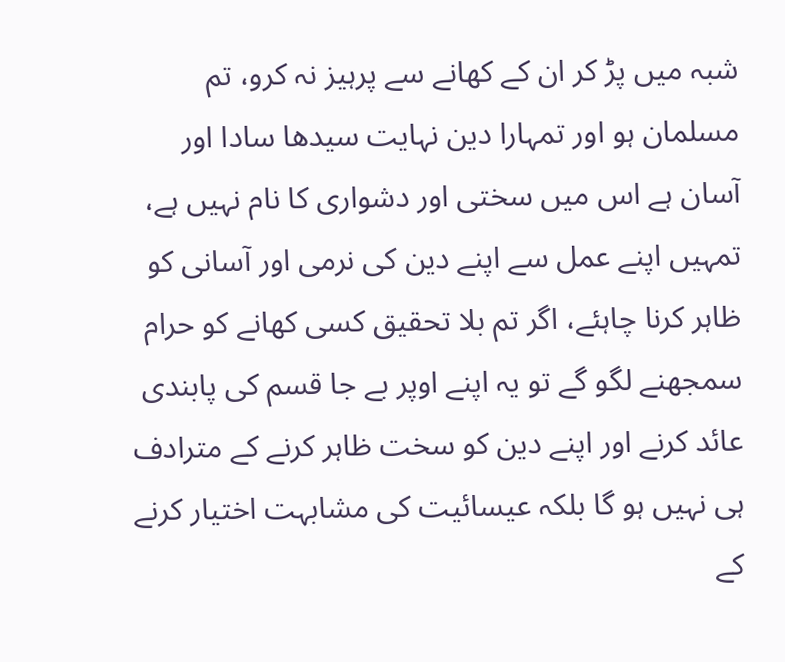شبہ میں پڑ کر ان کے کھانے سے پرہیز نہ کرو، تم مسلمان ہو اور تمہارا دین نہایت سیدھا سادا اور آسان ہے اس میں سختی اور دشواری کا نام نہیں ہے، تمہیں اپنے عمل سے اپنے دین کی نرمی اور آسانی کو ظاہر کرنا چاہئے، اگر تم بلا تحقیق کسی کھانے کو حرام سمجھنے لگو گے تو یہ اپنے اوپر بے جا قسم کی پابندی عائد کرنے اور اپنے دین کو سخت ظاہر کرنے کے مترادف ہی نہیں ہو گا بلکہ عیسائیت کی مشابہت اختیار کرنے کے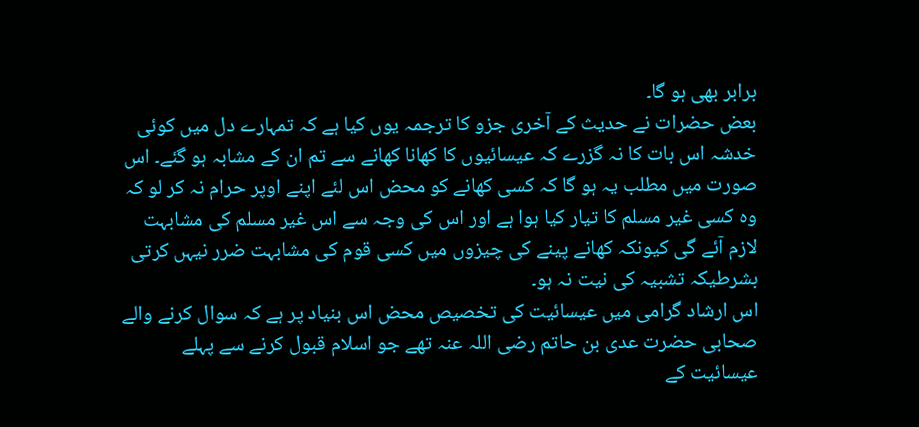برابر بھی ہو گا۔
بعض حضرات نے حدیث کے آخری جزو کا ترجمہ یوں کیا ہے کہ تمہارے دل میں کوئی خدشہ اس بات کا نہ گزرے کہ عیسائیوں کا کھانا کھانے سے تم ان کے مشابہ ہو گئے۔ اس صورت میں مطلب یہ ہو گا کہ کسی کھانے کو محض اس لئے اپنے اوپر حرام نہ کر لو کہ وہ کسی غیر مسلم کا تیار کیا ہوا ہے اور اس کی وجہ سے اس غیر مسلم کی مشابہت لازم آئے گی کیونکہ کھانے پینے کی چیزوں میں کسی قوم کی مشابہت ضرر نیہں کرتی بشرطیکہ تشبیہ کی نیت نہ ہو۔
اس ارشاد گرامی میں عیسائیت کی تخصیص محض اس بنیاد پر ہے کہ سوال کرنے والے صحابی حضرت عدی بن حاتم رضی اللہ عنہ تھے جو اسلام قبول کرنے سے پہلے عیسائیت کے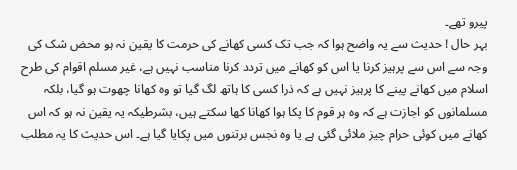پیرو تھے۔
بہر حال ! حدیث سے یہ واضح ہوا کہ جب تک کسی کھانے کی حرمت کا یقین نہ ہو محض شک کی وجہ سے اس سے پرہیز کرنا یا اس کو کھانے میں تردد کرنا مناسب نہیں ہے، غیر مسلم اقوام کی طرح اسلام میں کھانے پینے کا پرہیز نہیں ہے کہ ذرا کسی کا ہاتھ لگ گیا تو وہ کھانا چھوت ہو گیا، بلکہ مسلمانوں کو اجازت ہے کہ وہ ہر قوم کا پکا ہوا کھانا کھا سکتے ہیں، بشرطیکہ یہ یقین نہ ہو کہ اس کھانے میں کوئی حرام چیز ملائی گئی ہے یا وہ نجس برتنوں میں پکایا گیا ہے۔ اس حدیث کا یہ مطلب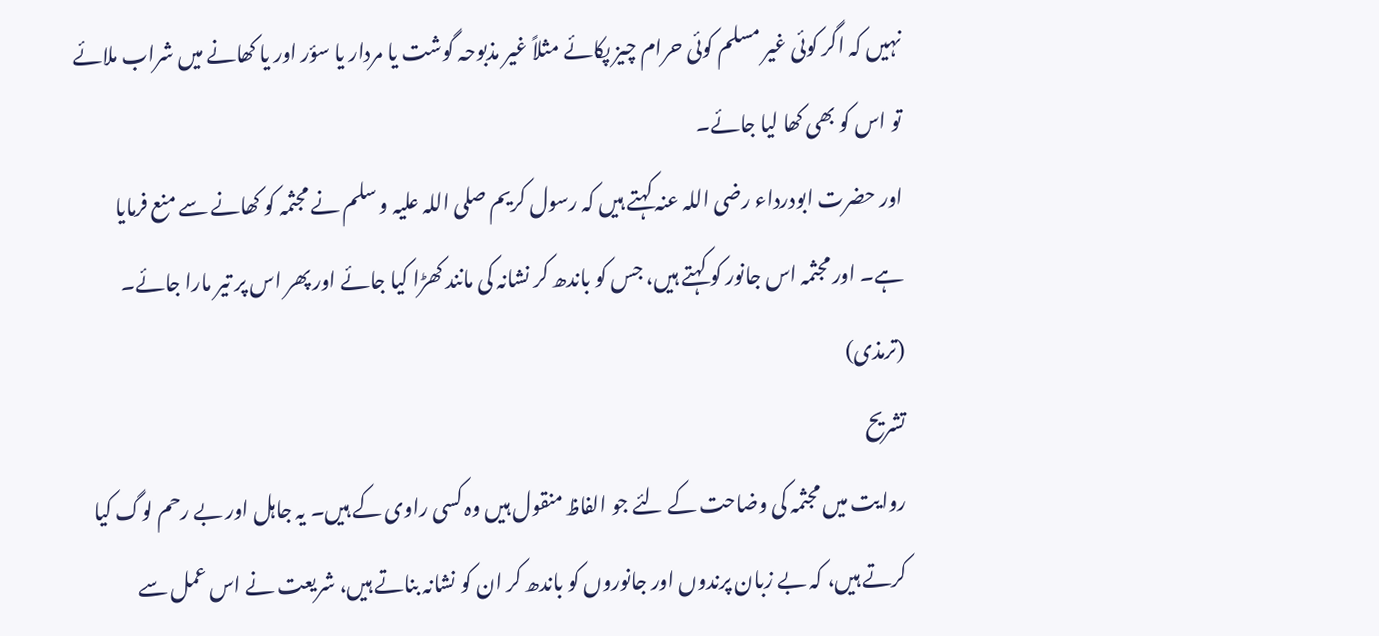نہیں کہ اگر کوئی غیر مسلم کوئی حرام چیز پکائے مثلاً غیر مذبوحہ گوشت یا مردار یا سؤر اور یا کھانے میں شراب ملائے تو اس کو بھی کھا لیا جائے۔
اور حضرت ابودرداء رضی اللہ عنہ کہتے ہیں کہ رسول کریم صلی اللہ علیہ و سلم نے مجثمہ کو کھانے سے منع فرمایا ہے۔ اور مجثمہ اس جانور کو کہتے ہیں، جس کو باندھ کر نشانہ کی مانند کھڑا کیا جائے اور پھر اس پر تیر مارا جائے۔ (ترمذی)
تشریح
روایت میں مجثمہ کی وضاحت کے لئے جو الفاظ منقول ہیں وہ کسی راوی کے ہیں۔ یہ جاہل اور بے رحم لوگ کیا کرتے ہیں، کہ بے زبان پرندوں اور جانوروں کو باندھ کر ان کو نشانہ بناتے ہیں، شریعت نے اس عمل سے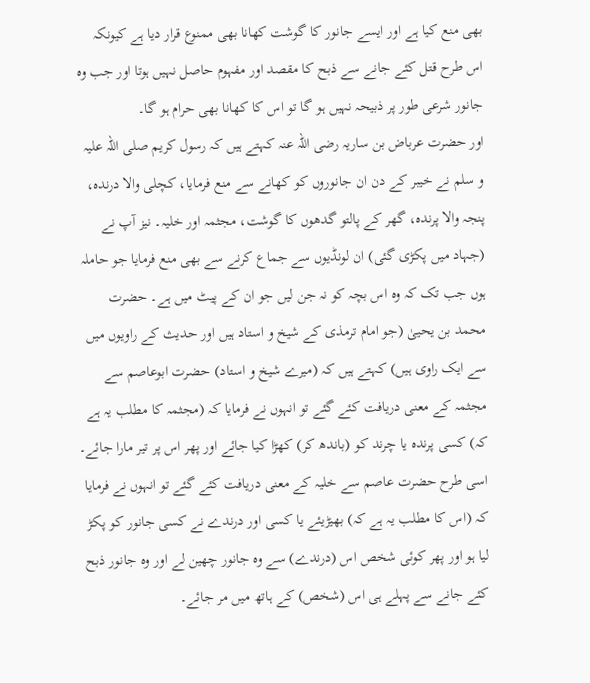بھی منع کیا ہے اور ایسے جانور کا گوشت کھانا بھی ممنوع قرار دیا ہے کیونکہ اس طرح قتل کئے جانے سے ذبح کا مقصد اور مفہوم حاصل نہیں ہوتا اور جب وہ جانور شرعی طور پر ذبیحہ نہیں ہو گا تو اس کا کھانا بھی حرام ہو گا۔
اور حضرت عرباض بن ساریہ رضی اللہ عنہ کہتے ہیں کہ رسول کریم صلی اللہ علیہ و سلم نے خیبر کے دن ان جانوروں کو کھانے سے منع فرمایا، کچلی والا درندہ، پنجہ والا پرندہ، گھر کے پالتو گدھوں کا گوشت، مجثمہ اور خلیہ۔ نیز آپ نے (جہاد میں پکڑی گئی) ان لونڈیوں سے جماع کرنے سے بھی منع فرمایا جو حاملہ ہوں جب تک کہ وہ اس بچہ کو نہ جن لیں جو ان کے پیٹ میں ہے۔ حضرت محمد بن یحییٰ (جو امام ترمذی کے شیخ و استاد ہیں اور حدیث کے راویوں میں سے ایک راوی ہیں) کہتے ہیں کہ (میرے شیخ و استاد) حضرت ابوعاصم سے مجثمہ کے معنی دریافت کئے گئے تو انہوں نے فرمایا کہ (مجثمہ کا مطلب یہ ہے کہ) کسی پرندہ یا چرند کو (باندھ کر) کھڑا کیا جائے اور پھر اس پر تیر مارا جائے۔ اسی طرح حضرت عاصم سے خلیہ کے معنی دریافت کئے گئے تو انہوں نے فرمایا کہ (اس کا مطلب یہ ہے کہ) بھیڑیئے یا کسی اور درندے نے کسی جانور کو پکڑ لیا ہو اور پھر کوئی شخص اس (درندے) سے وہ جانور چھین لے اور وہ جانور ذبح کئے جانے سے پہلے ہی اس (شخص) کے ہاتھ میں مر جائے۔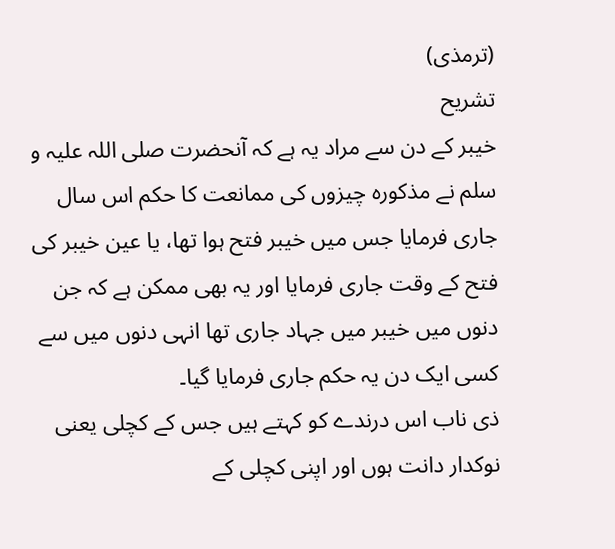(ترمذی)
تشریح
خیبر کے دن سے مراد یہ ہے کہ آنحضرت صلی اللہ علیہ و سلم نے مذکورہ چیزوں کی ممانعت کا حکم اس سال جاری فرمایا جس میں خیبر فتح ہوا تھا، یا عین خیبر کی فتح کے وقت جاری فرمایا اور یہ بھی ممکن ہے کہ جن دنوں میں خیبر میں جہاد جاری تھا انہی دنوں میں سے کسی ایک دن یہ حکم جاری فرمایا گیا۔
ذی ناب اس درندے کو کہتے ہیں جس کے کچلی یعنی نوکدار دانت ہوں اور اپنی کچلی کے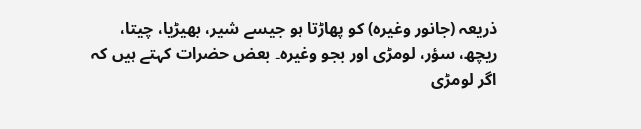ذریعہ (جانور وغیرہ) کو پھاڑتا ہو جیسے شیر، بھیڑیا، چیتا، ریچھ، سؤر، لومڑی اور بجو وغیرہ۔ بعض حضرات کہتے ہیں کہ اگر لومڑی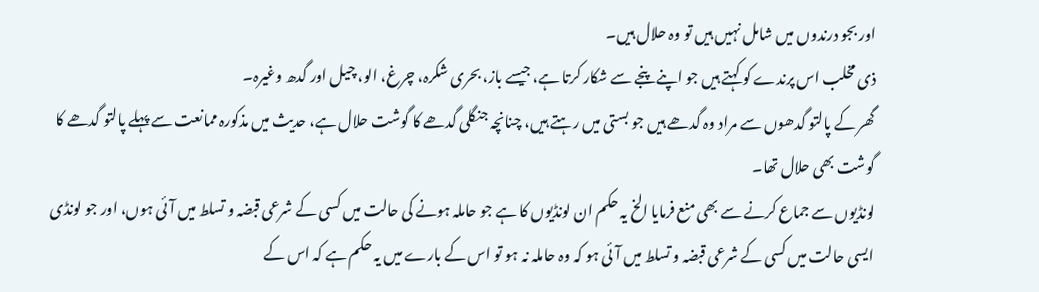اور بجو درندوں میں شامل نہیں ہیں تو وہ حلال ہیں۔
ذی مخلب اس پرندے کو کہتے ہیں جو اپنے پنجے سے شکار کرتا ہے، جیسے باز، بحری شکرہ، چرغ، الو، چیل اور گدھ وغیرہ۔
گھر کے پالتو گدھوں سے مراد وہ گدھے ہیں جو بستی میں رہتے ہیں، چنانچہ جنگلی گدھے کا گوشت حلال ہے، حدیث میں مذکورہ ممانعت سے پہلے پالتو گدھے کا گوشت بھی حلال تھا۔
لونڈیوں سے جماع کرنے سے بھی منع فرمایا الخ یہ حکم ان لونڈیوں کا ہے جو حاملہ ہونے کی حالت میں کسی کے شرعی قبضہ و تسلط میں آئی ہوں، اور جو لونڈی ایسی حالت میں کسی کے شرعی قبضہ و تسلط میں آئی ہو کہ وہ حاملہ نہ ہو تو اس کے بارے میں یہ حکم ہے کہ اس کے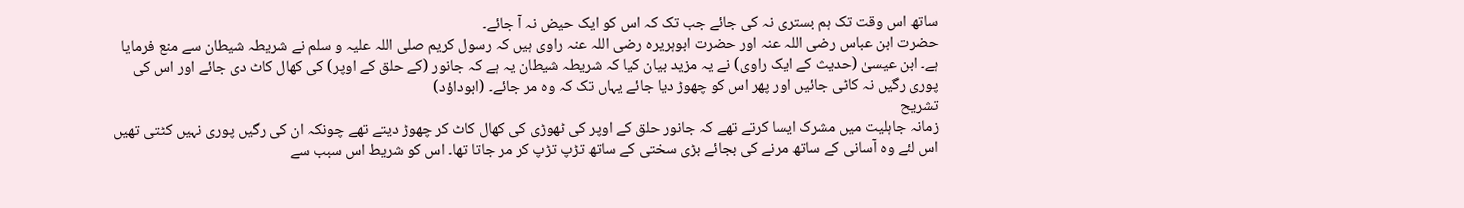ساتھ اس وقت تک ہم بستری نہ کی جائے جب تک کہ اس کو ایک حیض نہ آ جائے۔
حضرت ابن عباس رضی اللہ عنہ اور حضرت ابوہریرہ رضی اللہ عنہ راوی ہیں کہ رسول کریم صلی اللہ علیہ و سلم نے شریطہ شیطان سے منع فرمایا ہے۔ ابن عیسیٰ (حدیث کے ایک راوی) نے یہ مزید بیان کیا کہ شریطہ شیطان یہ ہے کہ جانور (کے حلق کے اوپر) کی کھال کاٹ دی جائے اور اس کی پوری رگیں نہ کاٹی جائیں اور پھر اس کو چھوڑ دیا جائے یہاں تک کہ وہ مر جائے۔ (ابوداؤد)
تشریح
زمانہ جاہلیت میں مشرک ایسا کرتے تھے کہ جانور حلق کے اوپر کی ٹھوڑی کی کھال کاٹ کر چھوڑ دیتے تھے چونکہ ان کی رگیں پوری نہیں کٹتی تھیں اس لئے وہ آسانی کے ساتھ مرنے کی بجائے بڑی سختی کے ساتھ تڑپ تڑپ کر مر جاتا تھا۔ اس کو شریط اس سبب سے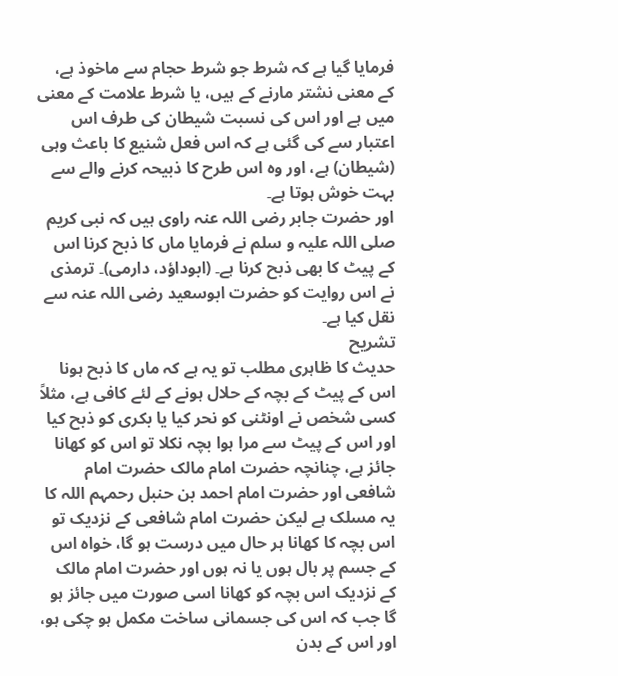فرمایا گیا ہے کہ شرط جو شرط حجام سے ماخوذ ہے، کے معنی نشتر مارنے کے ہیں، یا شرط علامت کے معنی میں ہے اور اس کی نسبت شیطان کی طرف اس اعتبار سے کی گئی ہے کہ اس فعل شنیع کا باعث وہی (شیطان) ہے، اور وہ اس طرح کا ذبیحہ کرنے والے سے بہت خوش ہوتا ہے۔
اور حضرت جابر رضی اللہ عنہ راوی ہیں کہ نبی کریم صلی اللہ علیہ و سلم نے فرمایا ماں کا ذبح کرنا اس کے پیٹ کا بھی ذبح کرنا ہے۔ (ابوداؤد، دارمی)۔ ترمذی نے اس روایت کو حضرت ابوسعید رضی اللہ عنہ سے نقل کیا ہے۔
تشریح
حدیث کا ظاہری مطلب تو یہ ہے کہ ماں کا ذبح ہونا اس کے پیٹ کے بچہ کے حلال ہونے کے لئے کافی ہے، مثلاً کسی شخص نے اونٹنی کو نحر کیا یا بکری کو ذبح کیا اور اس کے پیٹ سے مرا ہوا بچہ نکلا تو اس کو کھانا جائز ہے، چنانچہ حضرت امام مالک حضرت امام شافعی اور حضرت امام احمد بن حنبل رحمہم اللہ کا یہ مسلک ہے لیکن حضرت امام شافعی کے نزدیک تو اس بچہ کا کھانا ہر حال میں درست ہو گا، خواہ اس کے جسم پر بال ہوں یا نہ ہوں اور حضرت امام مالک کے نزدیک اس بچہ کو کھانا اسی صورت میں جائز ہو گا جب کہ اس کی جسمانی ساخت مکمل ہو چکی ہو، اور اس کے بدن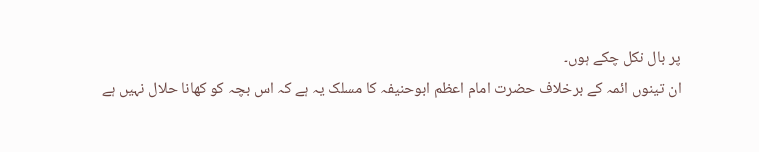پر بال نکل چکے ہوں۔
ان تینوں ائمہ کے برخلاف حضرت امام اعظم ابوحنیفہ کا مسلک یہ ہے کہ اس بچہ کو کھانا حلال نہیں ہے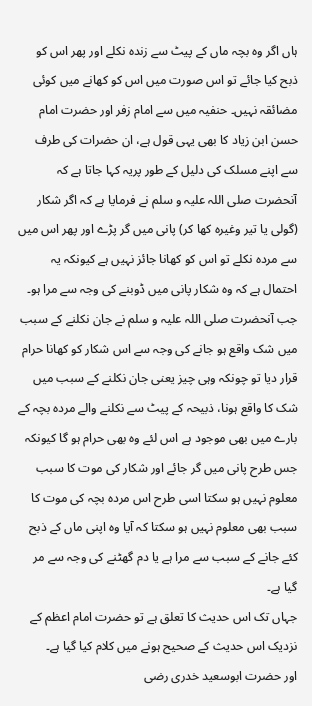ہاں اگر وہ بچہ ماں کے پیٹ سے زندہ نکلے اور پھر اس کو ذبح کیا جائے تو اس صورت میں اس کو کھانے میں کوئی مضائقہ نہیں۔ حنفیہ میں سے امام زفر اور حضرت امام حسن ابن زیاد کا بھی یہی قول ہے، ان حضرات کی طرف سے اپنے مسلک کی دلیل کے طور پریہ کہا جاتا ہے کہ آنحضرت صلی اللہ علیہ و سلم نے فرمایا ہے کہ اگر شکار (گولی یا تیر وغیرہ کھا کر) پانی میں گر پڑے اور پھر اس میں سے مردہ نکلے تو اس کو کھانا جائز نہیں ہے کیونکہ یہ احتمال ہے کہ وہ شکار پانی میں ڈوبنے کی وجہ سے مرا ہو۔ جب آنحضرت صلی اللہ علیہ و سلم نے جان نکلنے کے سبب میں شک واقع ہو جانے کی وجہ سے اس شکار کو کھانا حرام قرار دیا تو چونکہ وہی چیز یعنی جان نکلنے کے سبب میں شک کا واقع ہونا، ذبیحہ کے پیٹ سے نکلنے والے مردہ بچہ کے بارے میں بھی موجود ہے اس لئے وہ بھی حرام ہو گا کیونکہ جس طرح پانی میں گر جائے اور شکار کی موت کا سبب معلوم نہیں ہو سکتا اسی طرح اس مردہ بچہ کی موت کا سبب بھی معلوم نہیں ہو سکتا کہ آیا وہ اپنی ماں کے ذبح کئے جانے کے سبب سے مرا ہے یا دم گھٹنے کی وجہ سے مر گیا ہے۔
جہاں تک اس حدیث کا تعلق ہے تو حضرت امام اعظم کے نزدیک اس حدیث کے صحیح ہونے میں کلام کیا گیا ہے۔
اور حضرت ابوسعید خدری رضی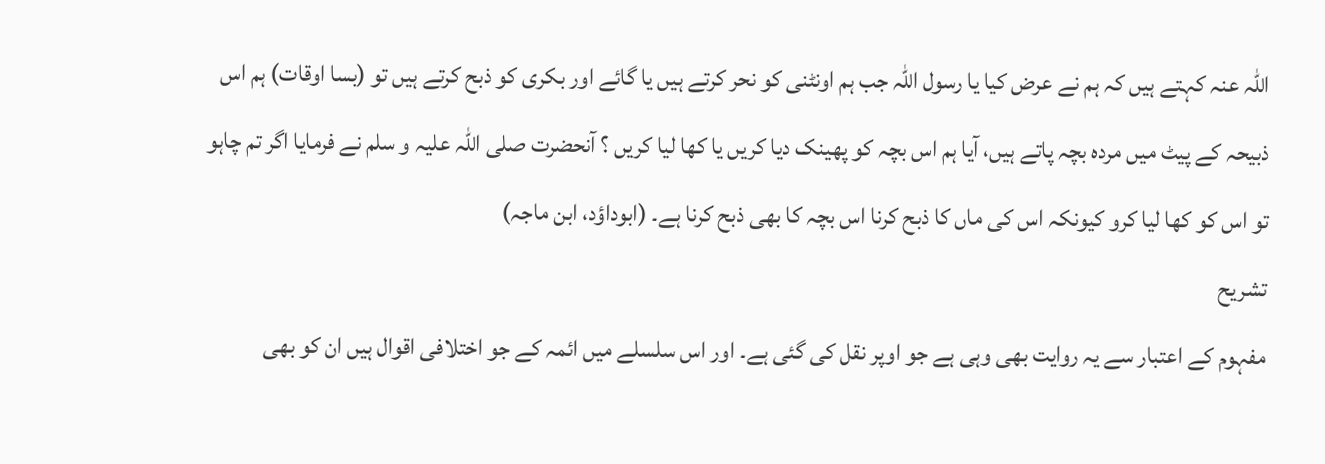اللہ عنہ کہتے ہیں کہ ہم نے عرض کیا یا رسول اللہ جب ہم اونٹنی کو نحر کرتے ہیں یا گائے اور بکری کو ذبح کرتے ہیں تو (بسا اوقات) ہم اس ذبیحہ کے پیٹ میں مردہ بچہ پاتے ہیں، آیا ہم اس بچہ کو پھینک دیا کریں یا کھا لیا کریں ؟ آنحضرت صلی اللہ علیہ و سلم نے فرمایا اگر تم چاہو تو اس کو کھا لیا کرو کیونکہ اس کی ماں کا ذبح کرنا اس بچہ کا بھی ذبح کرنا ہے۔ (ابوداؤد، ابن ماجہ)
تشریح
مفہوم کے اعتبار سے یہ روایت بھی وہی ہے جو اوپر نقل کی گئی ہے۔ اور اس سلسلے میں ائمہ کے جو اختلافی اقوال ہیں ان کو بھی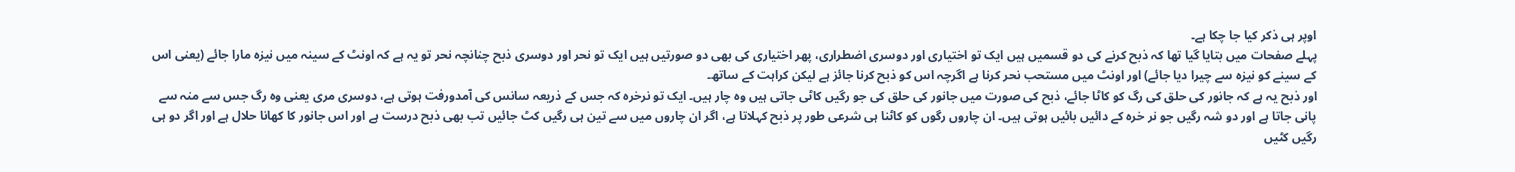اوپر ہی ذکر کیا جا چکا ہے۔
پہلے صفحات میں بتایا گیا تھا کہ ذبح کرنے کی دو قسمیں ہیں ایک تو اختیاری اور دوسری اضطراری، پھر اختیاری کی بھی دو صورتیں ہیں ایک تو نحر اور دوسری ذبح چنانچہ نحر تو یہ ہے کہ اونٹ کے سینہ میں نیزہ مارا جائے (یعنی اس کے سینے کو نیزہ سے چیرا دیا جائے) اور اونٹ میں مستحب نحر کرنا ہے اگرچہ اس کو ذبح کرنا جائز ہے لیکن کراہت کے ساتھ۔
اور ذبح یہ ہے کہ جانور کی حلق کی رگ کو کاٹا جائے، ذبح کی صورت میں جانور کی حلق کی جو رگیں کاٹی جاتی ہیں وہ چار ہیں۔ ایک تو نرخرہ کہ جس کے ذریعہ سانس کی آمدورفت ہوتی ہے، دوسری مری یعنی وہ رگ جس سے منہ سے پانی جاتا ہے اور دو شہ رگیں جو نر خرہ کے دائیں بائیں ہوتی ہیں۔ ان چاروں رگوں کو کاٹنا ہی شرعی طور پر ذبح کہلاتا ہے، اگر ان چاروں میں سے تین ہی رگیں کٹ جائیں تب بھی ذبح درست ہے اور اس جانور کا کھانا حلال ہے اور اگر دو ہی رگیں کٹیں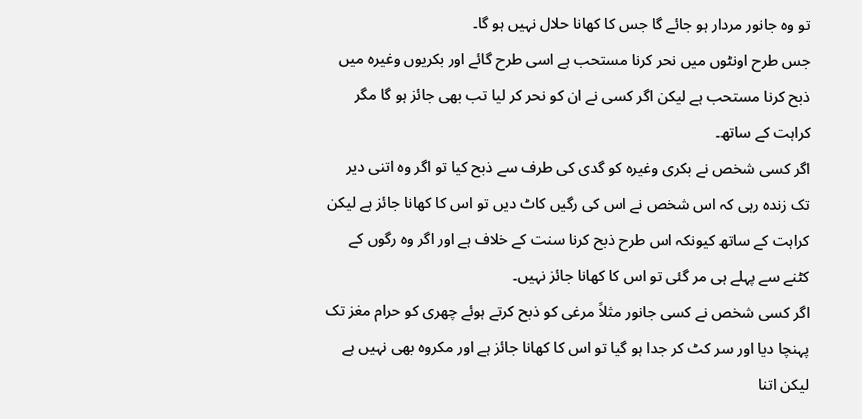تو وہ جانور مردار ہو جائے گا جس کا کھانا حلال نہیں ہو گا۔
جس طرح اونٹوں میں نحر کرنا مستحب ہے اسی طرح گائے اور بکریوں وغیرہ میں ذبح کرنا مستحب ہے لیکن اگر کسی نے ان کو نحر کر لیا تب بھی جائز ہو گا مگر کراہت کے ساتھ۔
اگر کسی شخص نے بکری وغیرہ کو گدی کی طرف سے ذبح کیا تو اگر وہ اتنی دیر تک زندہ رہی کہ اس شخص نے اس کی رگیں کاٹ دیں تو اس کا کھانا جائز ہے لیکن کراہت کے ساتھ کیونکہ اس طرح ذبح کرنا سنت کے خلاف ہے اور اگر وہ رگوں کے کٹنے سے پہلے ہی مر گئی تو اس کا کھانا جائز نہیں۔
اگر کسی شخص نے کسی جانور مثلاً مرغی کو ذبح کرتے ہوئے چھری کو حرام مغز تک پہنچا دیا اور سر کٹ کر جدا ہو گیا تو اس کا کھانا جائز ہے اور مکروہ بھی نہیں ہے لیکن اتنا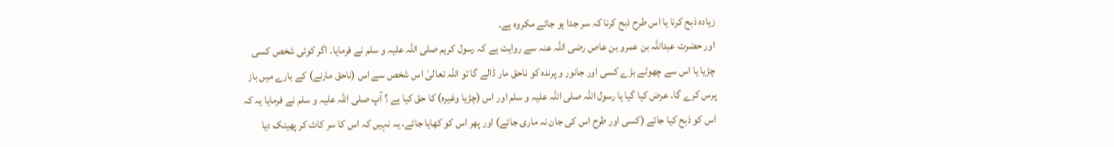زیادہ ذبح کرنا یا اس طرح ذبح کرنا کہ سر جدا ہو جائے مکروہ ہے۔
اور حضرت عبداللہ بن عمرو بن عاص رضی اللہ عنہ سے روایت ہے کہ رسول کریم صلی اللہ علیہ و سلم نے فرمایا۔ اگر کوئی شخص کسی چڑیا یا اس سے چھوٹے بڑے کسی اور جانور و پرندہ کو ناحق مار ڈالے گا تو اللہ تعالیٰ اس شخص سے اس (ناحق مارنے) کے بارے میں باز پرس کرے گا۔ عرض کیا گیا یا رسول اللہ صلی اللہ علیہ و سلم اور اس (چڑیا وغیرہ) کا حق کیا ہے ؟ آپ صلی اللہ علیہ و سلم نے فرمایا یہ کہ اس کو ذبح کیا جائے (کسی اور طرح اس کی جان نہ ماری جائے) اور پھر اس کو کھایا جائے، یہ نہیں کہ اس کا سر کاٹ کر پھینک دیا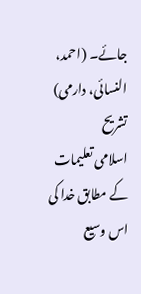جائے۔ (احمد، النسائی، دارمی)
تشریح
اسلامی تعلیمات کے مطابق خدا کی اس وسیع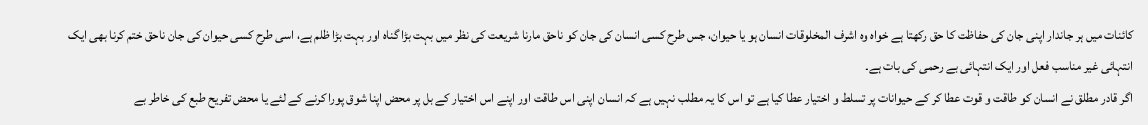کائنات میں ہر جاندار اپنی جان کی حفاظت کا حق رکھتا ہے خواہ وہ اشرف المخلوقات انسان ہو یا حیوان، جس طرح کسی انسان کی جان کو ناحق مارنا شریعت کی نظر میں بہت بڑا گناہ اور بہت بڑا ظلم ہے، اسی طرح کسی حیوان کی جان ناحق ختم کرنا بھی ایک انتہائی غیر مناسب فعل اور ایک انتہائی بے رحمی کی بات ہے۔
اگر قادر مطلق نے انسان کو طاقت و قوت عطا کر کے حیوانات پر تسلط و اختیار عطا کیا ہے تو اس کا یہ مطلب نہیں ہے کہ انسان اپنی اس طاقت اور اپنے اس اختیار کے بل پر محض اپنا شوق پورا کرنے کے لئے یا محض تفریح طبع کی خاطر بے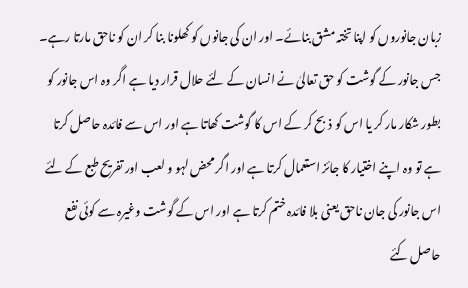زبان جانوروں کو اپنا تختہ مشق بنائے۔ اور ان کی جانوں کو کھلونا بنا کر ان کو ناحق مارتا رہے۔
جس جانور کے گوشت کو حق تعالیٰ نے انسان کے لئے حلال قرار دیا ہے اگر وہ اس جانور کو بطور شکار مار کر یا اس کو ذبح کر کے اس کا گوشت کھاتا ہے اور اس سے فائدہ حاصل کرتا ہے تو وہ اپنے اختیار کا جائز استعمال کرتا ہے اور اگر محض لہو و لعب اور تفریح طبع کے لئے اس جانور کی جان ناحق یعنی بلا فائدہ ختم کرتا ہے اور اس کے گوشت وغیرہ سے کوئی نفع حاصل کئے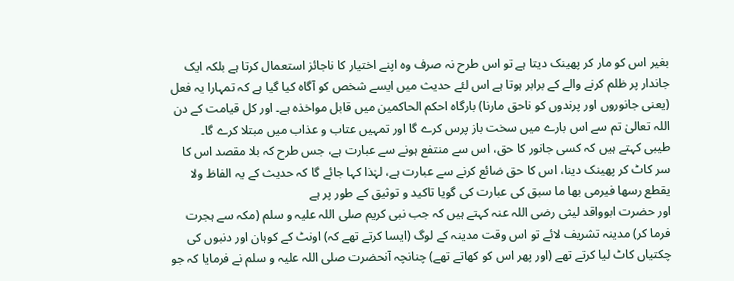بغیر اس کو مار کر پھینک دیتا ہے تو اس طرح نہ صرف وہ اپنے اختیار کا ناجائز استعمال کرتا ہے بلکہ ایک جاندار پر ظلم کرنے والے کے برابر ہوتا ہے اس لئے حدیث میں ایسے شخص کو آگاہ کیا گیا ہے کہ تمہارا یہ فعل (یعنی جانوروں اور پرندوں کو ناحق مارنا) بارگاہ احکم الحاکمین میں قابل مواخذہ ہے۔ اور کل قیامت کے دن اللہ تعالیٰ تم سے اس بارے میں سخت باز پرس کرے گا اور تمہیں عتاب و عذاب میں مبتلا کرے گا۔
طیبی کہتے ہیں کہ کسی جانور کا حق، اس سے منتفع ہونے سے عبارت ہے، جس طرح کہ بلا مقصد اس کا سر کاٹ کر پھینک دینا، اس کا حق ضائع کرنے سے عبارت ہے، لہٰذا کہا جائے گا کہ حدیث کے یہ الفاظ ولا یقطع رسھا فیرمی بھا ما سبق کی عبارت کی گویا تاکید و توثیق کے طور پر ہے
اور حضرت ابوواقد لیثی رضی اللہ عنہ کہتے ہیں کہ جب نبی کریم صلی اللہ علیہ و سلم (مکہ سے ہجرت فرما کر) مدینہ تشریف لائے تو اس وقت مدینہ کے لوگ (ایسا کرتے تھے کہ) اونٹ کے کوہان اور دنبوں کی چکتیاں کاٹ لیا کرتے تھے (اور پھر اس کو کھاتے تھے) چنانچہ آنحضرت صلی اللہ علیہ و سلم نے فرمایا کہ جو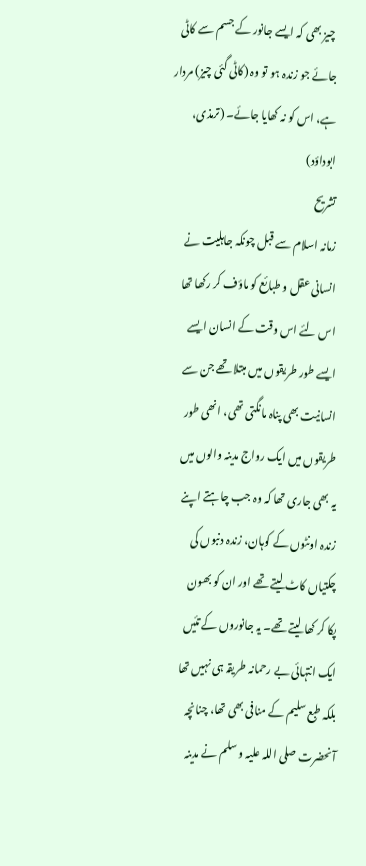چیز بھی کہ ایسے جانور کے جسم سے کاٹی جائے جو زندہ ہو تو وہ (کاٹی گئی چیز) مردار ہے، اس کو نہ کھایا جائے۔ (ترمذی، ابوداؤد)
تشریح
زمانہ اسلام سے قبل چونکہ جاہلیت نے انسانی عقل و طبائع کو ماؤف کر رکھا تھا اس لئے اس وقت کے انسان ایسے ایسے طور طریقوں میں مبتلا تھے جن سے انسانیت بھی پناہ مانگتی تھی، انھی طور طریقوں میں ایک رواج مدینہ والوں میں یہ بھی جاری تھا کہ وہ جب چاہتے اپنے زندہ اونٹوں کے کوہان، زندہ دنبوں کی چکتیاں کاٹ لیتے تھے اور ان کو بھون پکا کر کھا لیتے تھے۔ یہ جانوروں کے تئیں ایک انتہائی بے رحمانہ طریقہ ہی نہیں تھا بلکہ طبع سلیم کے منافی بھی تھا، چنانچہ آنحضرت صلی اللہ علیہ و سلم نے مدینہ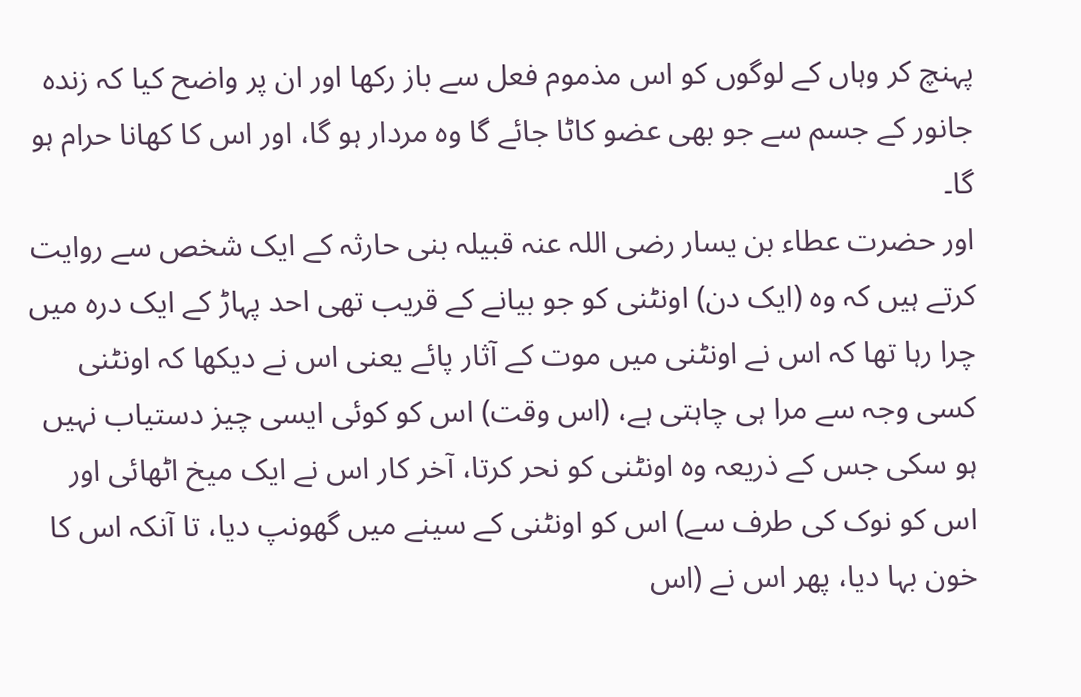پہنچ کر وہاں کے لوگوں کو اس مذموم فعل سے باز رکھا اور ان پر واضح کیا کہ زندہ جانور کے جسم سے جو بھی عضو کاٹا جائے گا وہ مردار ہو گا، اور اس کا کھانا حرام ہو گا۔
اور حضرت عطاء بن یسار رضی اللہ عنہ قبیلہ بنی حارثہ کے ایک شخص سے روایت کرتے ہیں کہ وہ (ایک دن) اونٹنی کو جو بیانے کے قریب تھی احد پہاڑ کے ایک درہ میں چرا رہا تھا کہ اس نے اونٹنی میں موت کے آثار پائے یعنی اس نے دیکھا کہ اونٹنی کسی وجہ سے مرا ہی چاہتی ہے، (اس وقت) اس کو کوئی ایسی چیز دستیاب نہیں ہو سکی جس کے ذریعہ وہ اونٹنی کو نحر کرتا، آخر کار اس نے ایک میخ اٹھائی اور اس کو نوک کی طرف سے) اس کو اونٹنی کے سینے میں گھونپ دیا، تا آنکہ اس کا خون بہا دیا، پھر اس نے (اس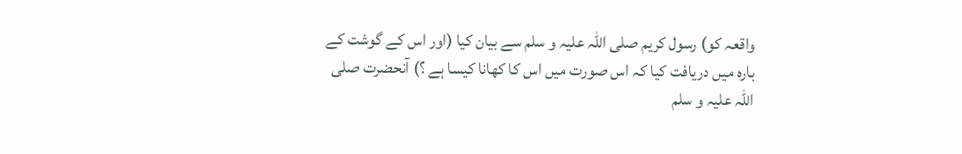واقعہ کو) رسول کریم صلی اللہ علیہ و سلم سے بیان کیا (اور اس کے گوشت کے بارہ میں دریافت کیا کہ اس صورت میں اس کا کھانا کیسا ہے ؟) آنحضرت صلی اللہ علیہ و سلم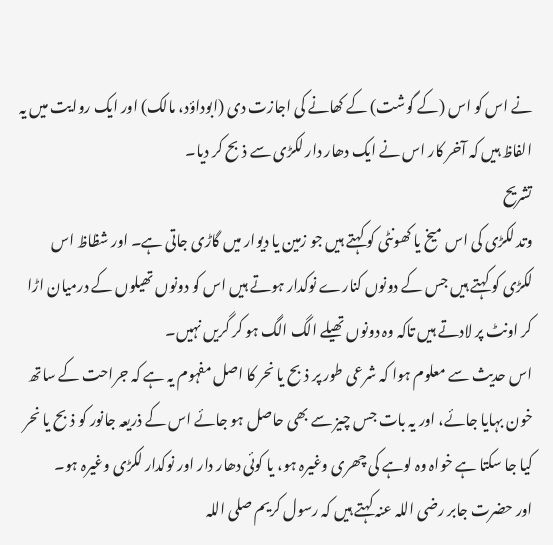نے اس کو اس (کے گوشت) کے کھانے کی اجازت دی (ابوداؤد، مالک) اور ایک روایت میں یہ الفاظ ہیں کہ آخر کار اس نے ایک دھار دار لکڑی سے ذبح کر دیا۔
تشریح
وتد لکڑی کی اس میخ یا کھونٹی کو کہتے ہیں جو زمین یا دیوار میں گاڑی جاتی ہے۔ اور شظاظ اس لکڑی کو کہتے ہیں جس کے دونوں کنارے نوکدار ہوتے ہیں اس کو دونوں تھیلوں کے درمیان اڑا کر اونٹ پر لادتے ہیں تاکہ وہ دونوں تھیلے الگ الگ ہو کر گریں نہیں۔
اس حدیث سے معلوم ہوا کہ شرعی طور پر ذبح یا نحر کا اصل مفہوم یہ ہے کہ جراحت کے ساتھ خون بہایا جائے، اور یہ بات جس چیز سے بھی حاصل ہو جائے اس کے ذریعہ جانور کو ذبح یا نحر کیا جا سکتا ہے خواہ وہ لوہے کی چھری وغیرہ ہو، یا کوئی دھار دار اور نوکدار لکڑی وغیرہ ہو۔
اور حضرت جابر رضی اللہ عنہ کہتے ہیں کہ رسول کریم صلی اللہ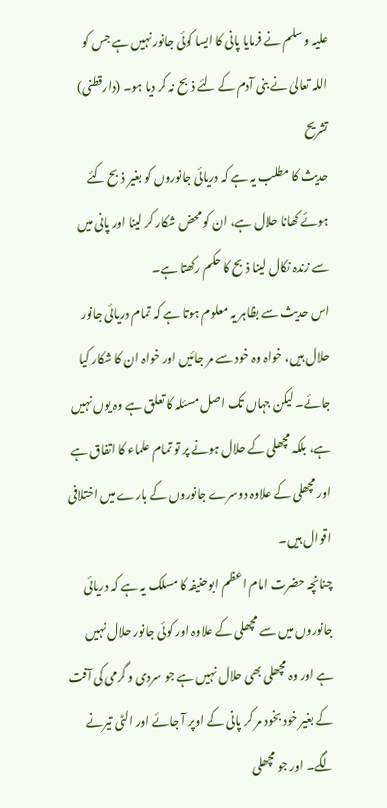علیہ و سلم نے فرمایا پانی کا ایسا کوئی جانور نہیں ہے جس کو اللہ تعالیٰ نے بنی آدم کے لئے ذبح نہ کر دیا ہو۔ (دارقطنی)
تشریح
حدیث کا مطلب یہ ہے کہ دریائی جانوروں کو بغیر ذبح کئے ہوئے کھانا حلال ہے، ان کو محض شکار کر لینا اور پانی میں سے زندہ نکال لینا ذبح کا حکم رکھتا ہے۔
اس حدیث سے بظاہر یہ معلوم ہوتا ہے کہ تمام دریائی جانور حلال ہیں، خواہ وہ خود سے مر جائیں اور خواہ ان کا شکار کیا جائے۔ لیکن جہاں تک اصل مسئلہ کا تعلق ہے وہ یوں نہیں ہے، بلکہ مچھلی کے حلال ہونے پر تو تمام علماء کا اتفاق ہے اور مچھلی کے علاوہ دوسرے جانوروں کے بارے میں اختلافی اقوال ہیں۔
چنانچہ حضرت امام اعظم ابوحنیفہ کا مسلک یہ ہے کہ دریائی جانوروں میں سے مچھلی کے علاوہ اور کوئی جانور حلال نہیں ہے اور وہ مچھلی بھی حلال نہیں ہے جو سردی و گرمی کی آفت کے بغیر خود بخود مر کر پانی کے اوپر آ جائے اور الٹی تیرنے لگے۔ اور جو مچھلی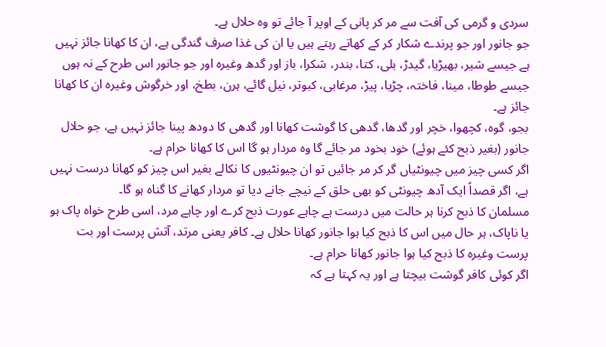سردی و گرمی کی آفت سے مر کر پانی کے اوپر آ جائے تو وہ حلال ہے۔
جو جانور اور جو پرندے شکار کر کے کھاتے رہتے ہیں یا ان کی غذا صرف گندگی ہے، ان کا کھانا جائز نہیں ہے جیسے شیر، بھیڑیا، گیدڑ، بلی، کتا، بندر، شکرا، باز اور گدھ وغیرہ اور جو جانور اس طرح کے نہ ہوں جیسے طوطا، مینا، فاختہ، چڑیا، پیڑ، مرغابی، کبوتر، نیل گائے، ہرن، بطخ، اور خرگوش وغیرہ ان کا کھانا جائز ہے۔
بجو، گوہ، کچھوا، خچر اور گدھا، گدھی کا گوشت کھانا اور گدھی کا دودھ پینا جائز نہیں ہے، جو حلال جانور (بغیر ذبح کئے ہوئے) خود بخود مر جائے گا وہ مردار ہو گا اس کا کھانا حرام ہے۔
اگر کسی چیز میں چیونٹیاں گر کر مر جائیں تو ان چیونٹیوں کا نکالے بغیر اس چیز کو کھانا درست نہیں ہے، اگر قصداً ایک آدھ چیونٹی کو بھی حلق کے نیچے جانے دیا تو مردار کھانے کا گناہ ہو گا۔
مسلمان کا ذبح کرنا ہر حالت میں درست ہے چاہے عورت ذبح کرے اور چاہے مرد، اسی طرح خواہ پاک ہو یا ناپاک، ہر حال میں اس کا ذبح کیا ہوا جانور کھانا حلال ہے۔ کافر یعنی مرتد، آتش پرست اور بت پرست وغیرہ کا ذبح کیا ہوا جانور کھانا حرام ہے۔
اگر کوئی کافر گوشت بیچتا ہے اور یہ کہتا ہے کہ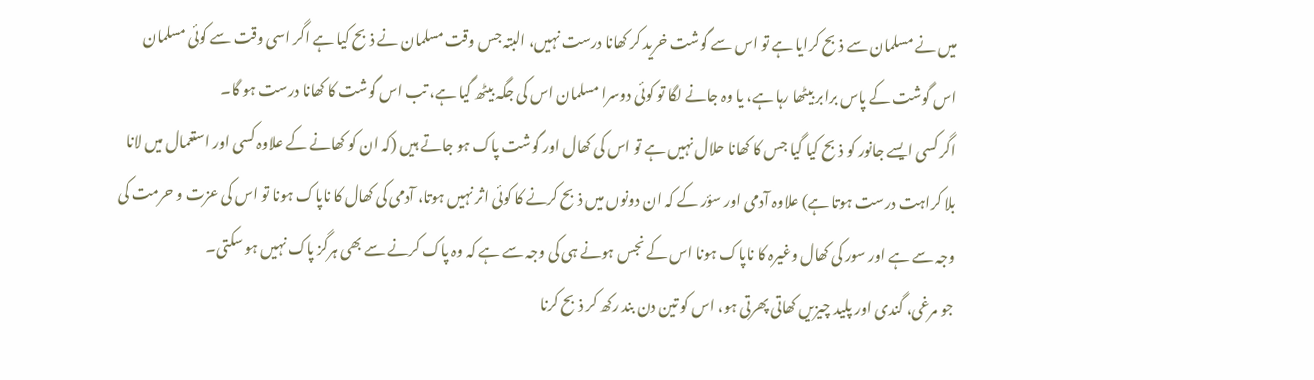میں نے مسلمان سے ذبح کرایا ہے تو اس سے گوشت خرید کر کھانا درست نہیں، البتہ جس وقت مسلمان نے ذبح کیا ہے اگر اسی وقت سے کوئی مسلمان اس گوشت کے پاس برابر بیٹھا رہا ہے، یا وہ جانے لگا تو کوئی دوسرا مسلمان اس کی جگہ بیٹھ گیا ہے، تب اس گوشت کا کھانا درست ہو گا۔
اگر کسی ایسے جانور کو ذبح کیا گیا جس کا کھانا حلال نہیں ہے تو اس کی کھال اور گوشت پاک ہو جاتے ہیں (کہ ان کو کھانے کے علاوہ کسی اور استعمال میں لانا بلا کراہت درست ہوتا ہے) علاوہ آدمی اور سؤر کے کہ ان دونوں میں ذبح کرنے کا کوئی اثر نہیں ہوتا، آدمی کی کھال کا ناپاک ہونا تو اس کی عزت و حرمت کی وجہ سے ہے اور سور کی کھال وغیرہ کا ناپاک ہونا اس کے نجس ہونے ہی کی وجہ سے ہے کہ وہ پاک کرنے سے بھی ہرگز پاک نہیں ہو سکتی۔
جو مرغی، گندی اور پلید چیزیں کھاتی پھرتی ہو، اس کو تین دن بند رکھ کر ذبح کرنا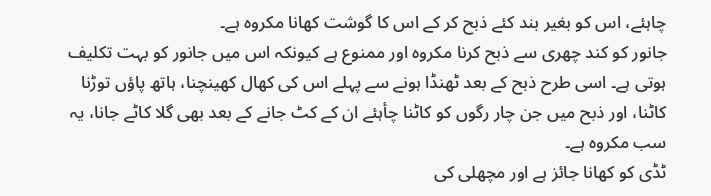چاہئے، اس کو بغیر بند کئے ذبح کر کے اس کا گوشت کھانا مکروہ ہے۔
جانور کو کند چھری سے ذبح کرنا مکروہ اور ممنوع ہے کیونکہ اس میں جانور کو بہت تکلیف ہوتی ہے۔ اسی طرح ذبح کے بعد ٹھنڈا ہونے سے پہلے اس کی کھال کھینچنا، ہاتھ پاؤں توڑنا کاٹنا، اور ذبح میں جن چار رگوں کو کاٹنا چأہئے ان کے کٹ جانے کے بعد بھی گلا کاٹے جانا، یہ سب مکروہ ہے۔
ٹڈی کو کھانا جائز ہے اور مچھلی کی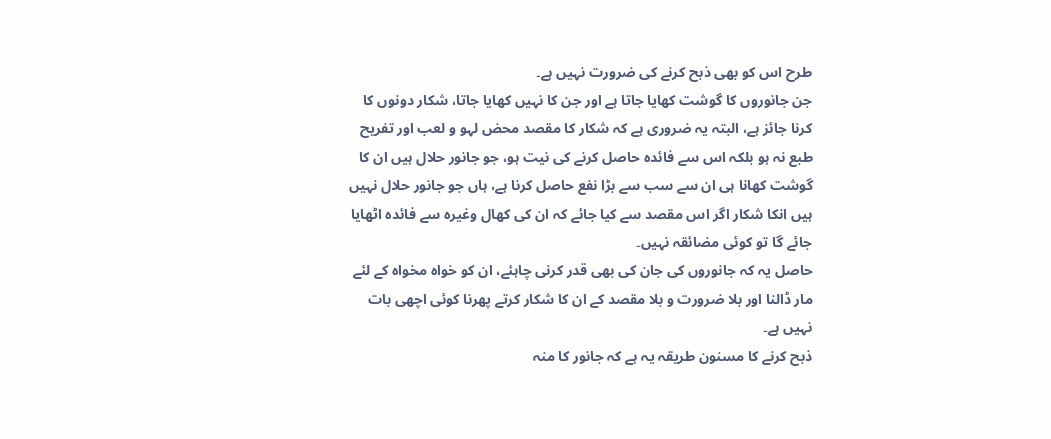طرح اس کو بھی ذبح کرنے کی ضرورت نہیں ہے۔
جن جانوروں کا گوشت کھایا جاتا ہے اور جن کا نہیں کھایا جاتا، شکار دونوں کا کرنا جائز ہے، البتہ یہ ضروری ہے کہ شکار کا مقصد محض لہو و لعب اور تفریح طبع نہ ہو بلکہ اس سے فائدہ حاصل کرنے کی نیت ہو، جو جانور حلال ہیں ان کا گوشت کھانا ہی ان سے سب سے بڑا نفع حاصل کرنا ہے، ہاں جو جانور حلال نہیں ہیں انکا شکار اگر اس مقصد سے کیا جائے کہ ان کی کھال وغیرہ سے فائدہ اٹھایا جائے گا تو کوئی مضائقہ نہیں۔
حاصل یہ کہ جانوروں کی جان کی بھی قدر کرنی چاہئے، ان کو خواہ مخواہ کے لئے مار ڈالنا اور بلا ضرورت و بلا مقصد کے ان کا شکار کرتے پھرنا کوئی اچھی بات نہیں ہے۔
ذبح کرنے کا مسنون طریقہ یہ ہے کہ جانور کا منہ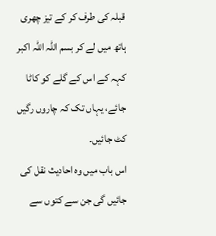قبلہ کی طرف کر کے تیز چھری ہاتھ میں لے کر بسم اللہ اللہ اکبر کہہ کے اس کے گلے کو کاٹا جائے، یہاں تک کہ چاروں رگیں کٹ جائیں۔
اس باب میں وہ احادیث نقل کی جائیں گی جن سے کتوں سے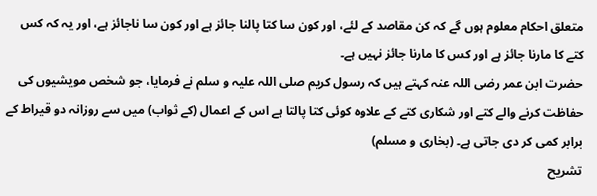متعلق احکام معلوم ہوں گے کہ کن مقاصد کے لئے، اور کون سا کتا پالنا جائز ہے اور کون سا ناجائز ہے، اور یہ کہ کس کتے کا مارنا جائز ہے اور کس کا مارنا جائز نہیں ہے۔
حضرت ابن عمر رضی اللہ عنہ کہتے ہیں کہ رسول کریم صلی اللہ علیہ و سلم نے فرمایا، جو شخص مویشیوں کی حفاظت کرنے والے کتے اور شکاری کتے کے علاوہ کوئی کتا پالتا ہے اس کے اعمال (کے ثواب) میں سے روزانہ دو قیراط کے برابر کمی کر دی جاتی ہے۔ (بخاری و مسلم)
تشریح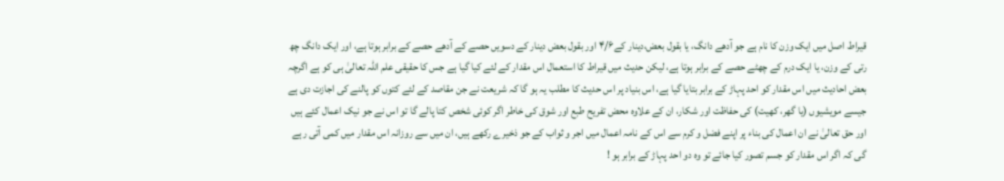قیراط اصل میں ایک وزن کا نام ہے جو آدھے دانگ، یا بقول بعض،دینار کے۴/۶ اور بقول بعض دینار کے دسویں حصے کے آدھے حصے کے برابر ہوتا ہے، اور ایک دانگ چھ رتی کے وزن، یا ایک درم کے چھٹے حصے کے برابر ہوتا ہے، لیکن حدیث میں قیراط کا استعمال اس مقدار کے لئے کیا گیا ہے جس کا حقیقی علم اللہ تعالیٰ ہی کو ہے اگرچہ بعض احادیث میں اس مقدار کو احد پہاڑ کے برابر بتایا گیا ہے، اس بنیاد پر اس حدیث کا مطلب یہ ہو گا کہ شریعت نے جن مقاصد کے لئے کتوں کو پالنے کی اجازت دی ہے جیسے مویشیوں (یا گھر، کھیت) کی حفاظت اور شکار، ان کے علاوہ محض تفریح طبع اور شوق کی خاطر اگر کوئی شخص کتا پالے گا تو اس نے جو نیک اعمال کئے ہیں اور حق تعالیٰ نے ان اعمال کی بناء پر اپنے فضل و کرم سے اس کے نامہ اعمال میں اجر و ثواب کے جو ذخیرے رکھے ہیں، ان میں سے روزانہ اس مقدار میں کمی آتی رہے گی کہ اگر اس مقدار کو جسم تصور کیا جائے تو وہ دو احد پہاڑ کے برابر ہو !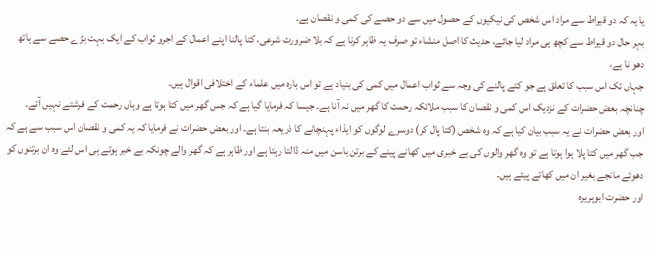یا یہ کہ دو قیراط سے مراد اس شخص کی نیکیوں کے حصول میں سے دو حصے کی کمی و نقصان ہے۔
بہر حال دو قیراط سے کچھ ہی مراد لیا جائے، حدیث کا اصل منشاء تو صرف یہ ظاہر کرنا ہے کہ بلا ضرورت شرعی، کتا پالنا اپنے اعمال کے اجرو ثواب کے ایک بہت بڑے حصے سے ہاتھ دھو نا ہے،
جہاں تک اس سبب کا تعلق ہے جو کتے پالنے کی وجہ سے ثواب اعمال میں کمی کی بنیاد ہے تو اس بارہ میں علماء کے اختلافی اقوال ہیں۔
چنانچہ بعض حضرات کے نزدیک اس کمی و نقصان کا سبب ملائکہ رحمت کا گھر میں نہ آنا ہے۔ جیسا کہ فرمایا گیا ہے کہ جس گھر میں کتا ہوتا ہے وہاں رحمت کے فرشتے نہیں آتے۔
اور بعض حضرات نے یہ سبب بیان کیا ہے کہ وہ شخص (کتا پال کر) دوسرے لوگوں کو ایذاء پہنچانے کا ذریعہ بنتا ہے۔ اور بعض حضرات نے فرمایا کہ یہ کمی و نقصان اس سبب سے ہے کہ جب گھر میں کتا پلا ہوا ہوتا ہے تو وہ گھر والوں کی بے خبری میں کھانے پینے کے برتن باسن میں منہ ڈالتا رہتا ہے اور ظاہر ہے کہ گھر والے چونکہ بے خبر ہوتے ہی اس لئے وہ ان برتنوں کو دھوئے مانجے بغیر ان میں کھاتے پیتے ہیں۔
اور حضرت ابوہریرہ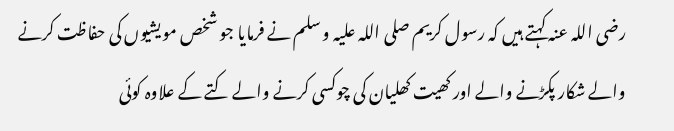رضی اللہ عنہ کہتے ہیں کہ رسول کریم صلی اللہ علیہ و سلم نے فرمایا جو شخص مویشیوں کی حفاظت کرنے والے شکار پکڑنے والے اور کھیت کھلیان کی چوکسی کرنے والے کتے کے علاوہ کوئی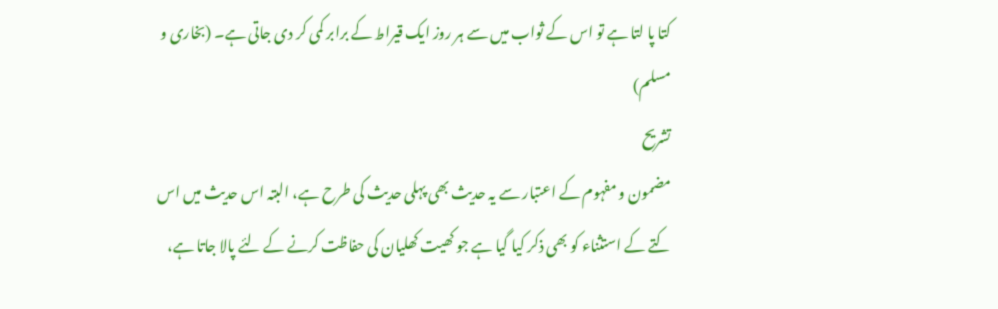کتا پا لتا ہے تو اس کے ثواب میں سے ہر روز ایک قیراط کے برابر کمی کر دی جاتی ہے۔ (بخاری و مسلم)
تشریح
مضمون و مفہوم کے اعتبار سے یہ حدیث بھی پہلی حدیث کی طرح ہے، البتہ اس حدیث میں اس کتے کے استثناء کو بھی ذکر کیا گیا ہے جو کھیت کھلیان کی حفاظت کرنے کے لئے پالا جاتا ہے،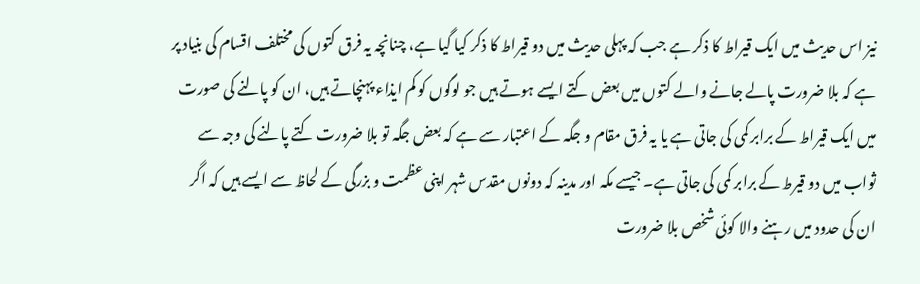نیز اس حدیث میں ایک قیراط کا ذکر ہے جب کہ پہلی حدیث میں دو قیراط کا ذکر کیا گیا ہے، چنانچہ یہ فرق کتوں کی مختلف اقسام کی بنیاد پر ہے کہ بلا ضرورت پالے جانے والے کتوں میں بعض کتے ایسے ہوتے ہیں جو لوگوں کو کم ایذاء پہنچاتے ہیں، ان کو پالنے کی صورت میں ایک قیراط کے برابر کمی کی جاتی ہے یا یہ فرق مقام و جگہ کے اعتبار سے ہے کہ بعض جگہ تو بلا ضرورت کتے پالنے کی وجہ سے ثواب میں دو قیرط کے برابر کمی کی جاتی ہے۔ جیسے مکہ اور مدینہ کہ دونوں مقدس شہر اپنی عظمت و بزرگی کے لحاظ سے ایسے ہیں کہ اگر ان کی حدود میں رہنے والا کوئی شخص بلا ضرورت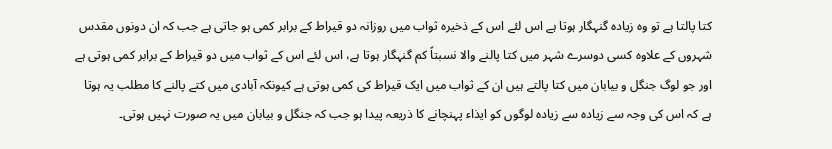کتا پالتا ہے تو وہ زیادہ گنہگار ہوتا ہے اس لئے اس کے ذخیرہ ثواب میں روزانہ دو قیراط کے برابر کمی ہو جاتی ہے جب کہ ان دونوں مقدس شہروں کے علاوہ کسی دوسرے شہر میں کتا پالنے والا نسبتاً کم گنہگار ہوتا ہے، اس لئے اس کے ثواب میں دو قیراط کے برابر کمی ہوتی ہے اور جو لوگ جنگل و بیابان میں کتا پالتے ہیں ان کے ثواب میں ایک قیراط کی کمی ہوتی ہے کیونکہ آبادی میں کتے پالنے کا مطلب یہ ہوتا ہے کہ اس کی وجہ سے زیادہ سے زیادہ لوگوں کو ایذاء پہنچانے کا ذریعہ پیدا ہو جب کہ جنگل و بیابان میں یہ صورت نہیں ہوتی۔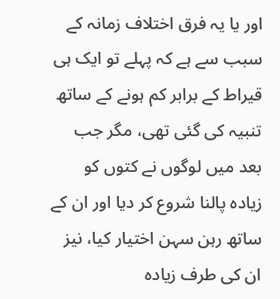اور یا یہ فرق اختلاف زمانہ کے سبب سے ہے کہ پہلے تو ایک ہی قیراط کے برابر کم ہونے کے ساتھ تنبیہ کی گئی تھی، مگر جب بعد میں لوگوں نے کتوں کو زیادہ پالنا شروع کر دیا اور ان کے ساتھ رہن سہن اختیار کیا، نیز ان کی طرف زیادہ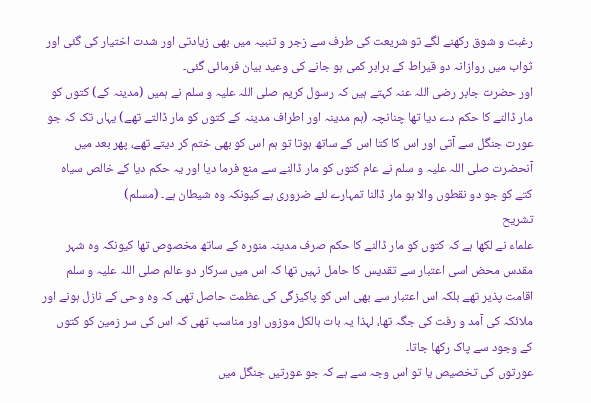رغبت و شوق رکھنے لگے تو شریعت کی طرف سے زجر و تنبیہ میں بھی زیادتی اور شدت اختیار کی گئی اور ثواب میں روازانہ دو قیراط کے برابر کمی ہو جانے کی وعید بیان فرمائی گئی۔
اور حضرت جابر رضی اللہ عنہ کہتے ہیں کہ رسول کریم صلی اللہ علیہ و سلم نے ہمیں (مدینہ کے) کتوں کو مار ڈالنے کا حکم دے دیا تھا چنانچہ (ہم مدینہ اور اطراف مدینہ کے کتوں کو مار ڈالتے تھے) یہاں تک کہ جو عورت جنگل سے آتی اور اس کا کتا اس کے ساتھ ہوتا تو ہم اس کو بھی ختم کر دیتے تھے، پھر بعد میں آنحضرت صلی اللہ علیہ و سلم نے عام کتوں کو مار ڈالنے سے منع فرما دیا اور یہ حکم دیا کے خالص سیاہ کتے کو جو دو نقطوں والا ہو مار ڈالنا تمہارے لئے ضروری ہے کیونکہ وہ شیطان ہے۔ (مسلم)
تشریح
علماء نے لکھا ہے کہ کتوں کو مار ڈالنے کا حکم صرف مدینہ منورہ کے ساتھ مخصوص تھا کیونکہ وہ شہر مقدس محض اسی اعتبار سے تقدیس کا حامل نہیں تھا کہ اس میں سرکار دو عالم صلی اللہ علیہ و سلم اقامت پذیر تھے بلکہ اس اعتبار سے بھی اس کو پاکیزگی کی عظمت حاصل تھی کہ وہ وحی کے نازل ہونے اور ملائکہ کی آمد و رفت کی جگہ تھا، لہذا یہ بات بالکل موزوں اور مناسب تھی کہ اس کی سر زمین کو کتوں کے وجود سے پاک رکھا جاتا۔
عورتوں کی تخصیص یا تو اس وجہ سے ہے کہ جو عورتیں جنگل میں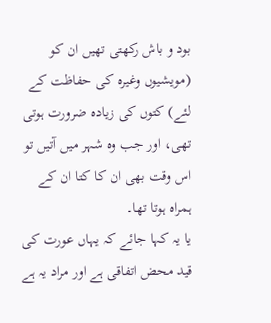بود و باش رکھتی تھیں ان کو (مویشیوں وغیرہ کی حفاظت کے لئے) کتوں کی زیادہ ضرورت ہوتی تھی، اور جب وہ شہر میں آتیں تو اس وقت بھی ان کا کتا ان کے ہمراہ ہوتا تھا۔
یا یہ کہا جائے کہ یہاں عورت کی قید محض اتفاقی ہے اور مراد یہ ہے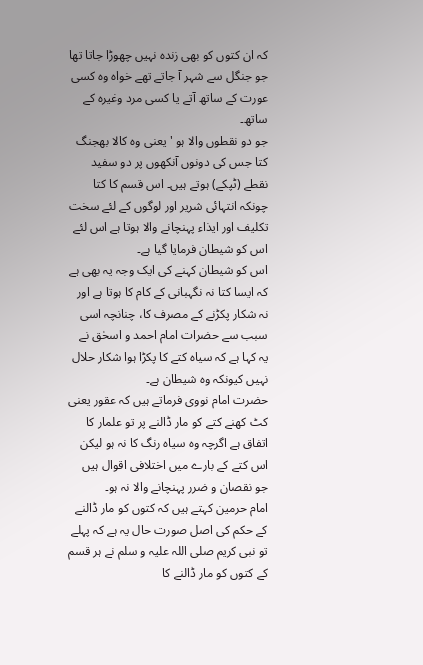کہ ان کتوں کو بھی زندہ نہیں چھوڑا جاتا تھا جو جنگل سے شہر آ جاتے تھے خواہ وہ کسی عورت کے ساتھ آتے یا کسی مرد وغیرہ کے ساتھ۔
جو دو نقطوں والا ہو ' یعنی وہ کالا بھجنگ کتا جس کی دونوں آنکھوں پر دو سفید نقطے (ٹپکے) ہوتے ہیں۔ اس قسم کا کتا چونکہ انتہائی شریر اور لوگوں کے لئے سخت تکلیف اور ایذاء پہنچانے والا ہوتا ہے اس لئے اس کو شیطان فرمایا گیا ہے۔
اس کو شیطان کہنے کی ایک وجہ یہ بھی ہے کہ ایسا کتا نہ نگہبانی کے کام کا ہوتا ہے اور نہ شکار پکڑنے کے مصرف کا، چنانچہ اسی سبب سے حضرات امام احمد و اسحٰق نے یہ کہا ہے کہ سیاہ کتے کا پکڑا ہوا شکار حلال نہیں کیونکہ وہ شیطان ہے۔
حضرت امام نووی فرماتے ہیں کہ عقور یعنی کٹ کھنے کتے کو مار ڈالنے پر تو علمار کا اتفاق ہے اگرچہ وہ سیاہ رنگ کا نہ ہو لیکن اس کتے کے بارے میں اختلافی اقوال ہیں جو نقصان و ضرر پہنچانے والا نہ ہو۔
امام حرمین کہتے ہیں کہ کتوں کو مار ڈالنے کے حکم کی اصل صورت حال یہ ہے کہ پہلے تو نبی کریم صلی اللہ علیہ و سلم نے ہر قسم کے کتوں کو مار ڈالنے کا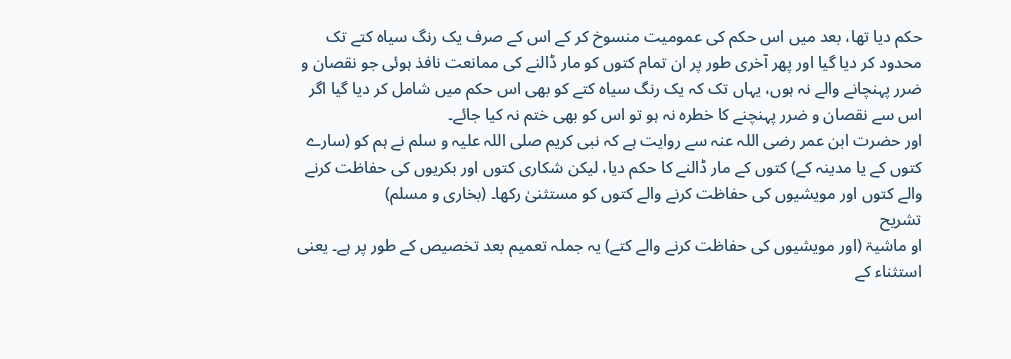حکم دیا تھا، بعد میں اس حکم کی عمومیت منسوخ کر کے اس کے صرف یک رنگ سیاہ کتے تک محدود کر دیا گیا اور پھر آخری طور پر ان تمام کتوں کو مار ڈالنے کی ممانعت نافذ ہوئی جو نقصان و ضرر پہنچانے والے نہ ہوں، یہاں تک کہ یک رنگ سیاہ کتے کو بھی اس حکم میں شامل کر دیا گیا اگر اس سے نقصان و ضرر پہنچنے کا خطرہ نہ ہو تو اس کو بھی ختم نہ کیا جائے۔
اور حضرت ابن عمر رضی اللہ عنہ سے روایت ہے کہ نبی کریم صلی اللہ علیہ و سلم نے ہم کو (سارے کتوں کے یا مدینہ کے) کتوں کے مار ڈالنے کا حکم دیا، لیکن شکاری کتوں اور بکریوں کی حفاظت کرنے والے کتوں اور مویشیوں کی حفاظت کرنے والے کتوں کو مستثنیٰ رکھا۔ (بخاری و مسلم)
تشریح
او ماشیۃ (اور مویشیوں کی حفاظت کرنے والے کتے) یہ جملہ تعمیم بعد تخصیص کے طور پر ہے۔ یعنی استثناء کے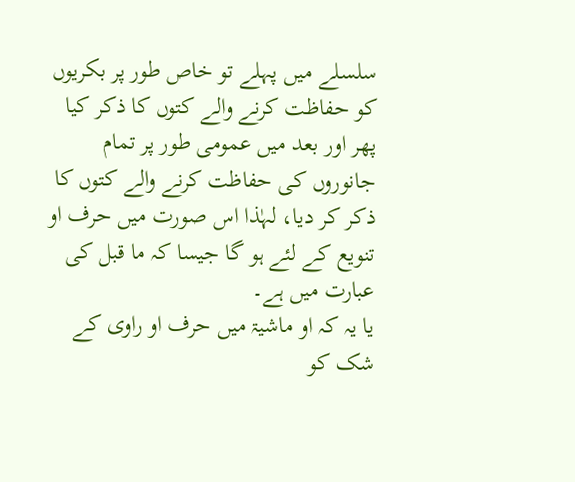سلسلے میں پہلے تو خاص طور پر بکریوں کو حفاظت کرنے والے کتوں کا ذکر کیا پھر اور بعد میں عمومی طور پر تمام جانوروں کی حفاظت کرنے والے کتوں کا ذکر کر دیا، لہٰذا اس صورت میں حرف او تنویع کے لئے ہو گا جیسا کہ ما قبل کی عبارت میں ہے۔
یا یہ کہ او ماشیۃ میں حرف او راوی کے شک کو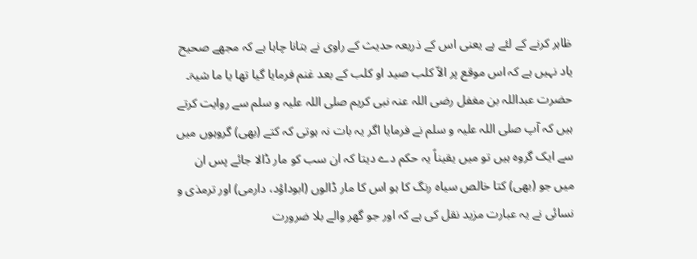ظاہر کرنے کے لئے ہے یعنی اس کے ذریعہ حدیث کے راوی نے بتانا چاہا ہے کہ مجھے صحیح یاد نہیں ہے کہ اس موقع پر الاّ کلب صید او کلب کے بعد غنم فرمایا گیا تھا یا ما شیۃ۔
حضرت عبداللہ بن مغفل رضی اللہ عنہ نبی کریم صلی اللہ علیہ و سلم سے روایت کرتے ہیں کہ آپ صلی اللہ علیہ و سلم نے فرمایا اگر یہ بات نہ ہوتی کہ کتے (بھی) گروہوں میں سے ایک گروہ ہیں تو میں یقیناً یہ حکم دے دیتا کہ ان سب کو مار ڈالا جائے پس ان میں جو (بھی) کتا خالص سیاہ رنگ کا ہو اس کا مار ڈالوں (ابوداؤد، دارمی) اور ترمذی و نسائی نے یہ عبارت مزید نقل کی ہے کہ اور جو گھر والے بلا ضرورت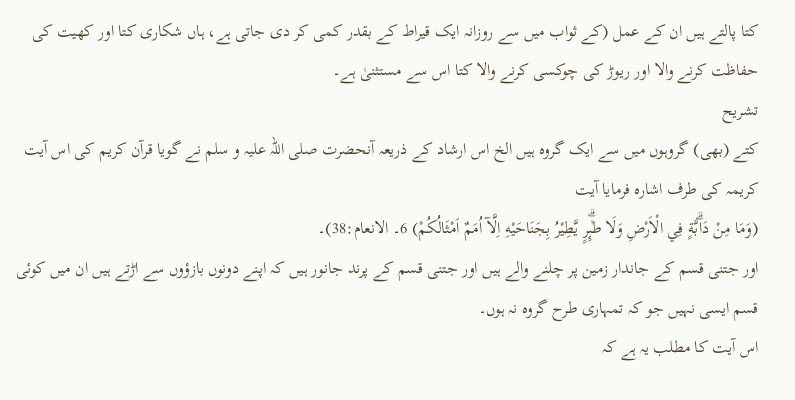کتا پالتے ہیں ان کے عمل (کے ثواب میں سے روزانہ ایک قیراط کے بقدر کمی کر دی جاتی ہے، ہاں شکاری کتا اور کھیت کی حفاظت کرنے والا اور ریوڑ کی چوکسی کرنے والا کتا اس سے مستثنیٰ ہے۔
تشریح
کتے (بھی) گروہوں میں سے ایک گروہ ہیں الخ اس ارشاد کے ذریعہ آنحضرت صلی اللہ علیہ و سلم نے گویا قرآن کریم کی اس آیت کریمہ کی طرف اشارہ فرمایا آیت
(وَمَا مِنْ دَاۗبَّةٍ فِي الْاَرْضِ وَلَا طٰۗىِٕرٍ يَّطِيْرُ بِجَنَاحَيْهِ اِلَّآ اُمَمٌ اَمْثَالُكُمْ) 6۔ الانعام:38)۔
اور جتنی قسم کے جاندار زمین پر چلنے والے ہیں اور جتنی قسم کے پرند جانور ہیں کہ اپنے دونوں بازؤوں سے اڑتے ہیں ان میں کوئی قسم ایسی نہیں جو کہ تمہاری طرح گروہ نہ ہوں۔
اس آیت کا مطلب یہ ہے کہ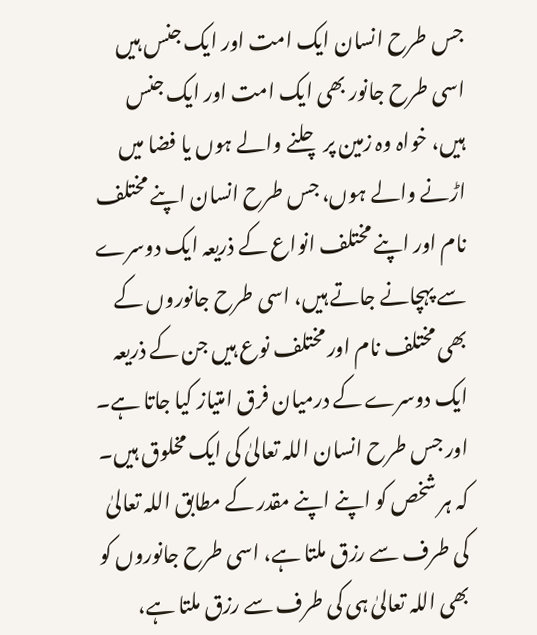جس طرح انسان ایک امت اور ایک جنس ہیں اسی طرح جانور بھی ایک امت اور ایک جنس ہیں، خواہ وہ زمین پر چلنے والے ہوں یا فضا میں اڑنے والے ہوں، جس طرح انسان اپنے مختلف نام اور اپنے مختلف انواع کے ذریعہ ایک دوسرے سے پہچانے جاتے ہیں، اسی طرح جانوروں کے بھی مختلف نام اور مختلف نوع ہیں جن کے ذریعہ ایک دوسرے کے درمیان فرق امتیاز کیا جاتا ہے۔ اور جس طرح انسان اللہ تعالیٰ کی ایک مخلوق ہیں۔ کہ ہر شخص کو اپنے اپنے مقدر کے مطابق اللہ تعالیٰ کی طرف سے رزق ملتا ہے، اسی طرح جانوروں کو بھی اللہ تعالیٰ ہی کی طرف سے رزق ملتا ہے،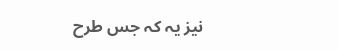نیز یہ کہ جس طرح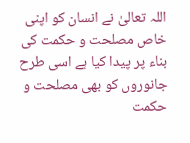اللہ تعالیٰ نے انسان کو اپنی خاص مصلحت و حکمت کی بناء پر پیدا کیا ہے اسی طرح جانوروں کو بھی مصلحت و حکمت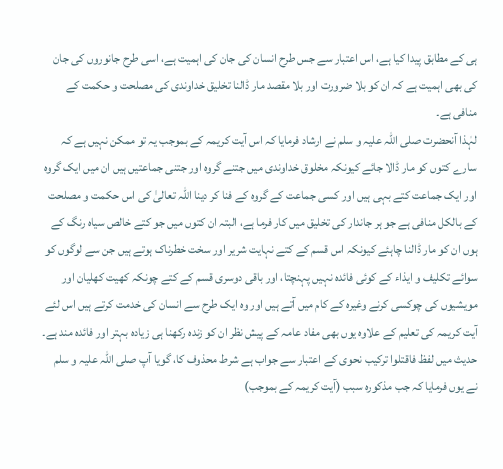ہی کے مطابق پیدا کیا ہے، اس اعتبار سے جس طرح انسان کی جان کی اہمیت ہے، اسی طرح جانوروں کی جان کی بھی اہمیت ہے کہ ان کو بلا ضرورت اور بلا مقصد مار ڈالنا تخلیق خداوندی کی مصلحت و حکمت کے منافی ہے۔
لہٰذا آنحضرت صلی اللہ علیہ و سلم نے ارشاد فرمایا کہ اس آیت کریمہ کے بموجب یہ تو ممکن نہیں ہے کہ سارے کتوں کو مار ڈالا جائے کیونکہ مخلوق خداوندی میں جتنے گروہ اور جتنی جماعتیں ہیں ان میں ایک گروہ اور ایک جماعت کتے بہی ہیں اور کسی جماعت کے گروہ کے فنا کر دینا اللہ تعالیٰ کی اس حکمت و مصلحت کے بالکل منافی ہے جو ہر جاندار کی تخلیق میں کار فرما ہے، البتہ ان کتوں میں جو کتے خالص سیاہ رنگ کے ہوں ان کو مار ڈالنا چاہئے کیونکہ اس قسم کے کتے نہایت شریر اور سخت خطرناک ہوتے ہیں جن سے لوگوں کو سوائے تکلیف و ایذاء کے کوئی فائدہ نہیں پہنچتا، اور باقی دوسری قسم کے کتے چونکہ کھیت کھلیان اور مویشیوں کی چوکسی کرنے وغیرہ کے کام میں آتے ہیں اور وہ ایک طرح سے انسان کی خدمت کرتے ہیں اس لئے آیت کریمہ کی تعلیم کے علاوہ یوں بھی مفاد عامہ کے پیش نظر ان کو زندہ رکھنا ہی زیادہ بہتر اور فائدہ مند ہے۔
حدیث میں لفظ فاقتلوا ترکیب نحوی کے اعتبار سے جواب ہے شرط محذوف کا، گویا آپ صلی اللہ علیہ و سلم نے یوں فرمایا کہ جب مذکورہ سبب (آیت کریمہ کے بموجب)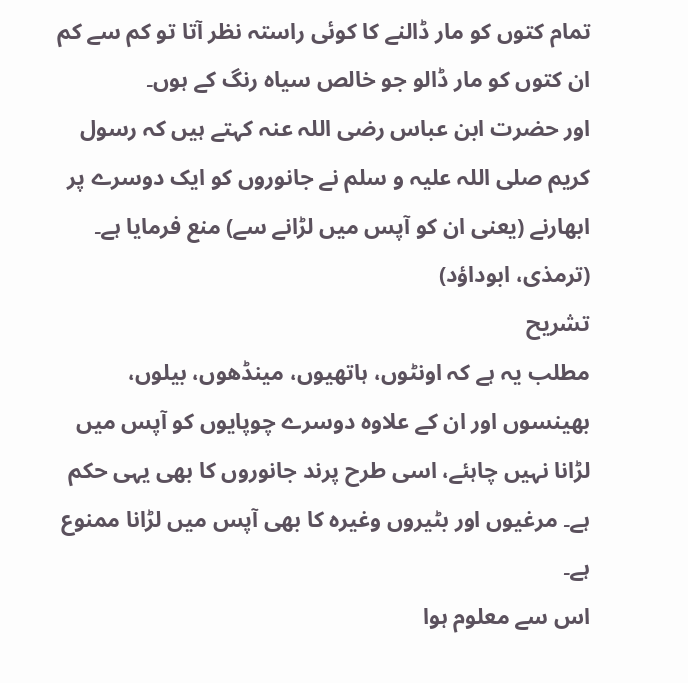تمام کتوں کو مار ڈالنے کا کوئی راستہ نظر آتا تو کم سے کم ان کتوں کو مار ڈالو جو خالص سیاہ رنگ کے ہوں۔
اور حضرت ابن عباس رضی اللہ عنہ کہتے ہیں کہ رسول کریم صلی اللہ علیہ و سلم نے جانوروں کو ایک دوسرے پر ابھارنے (یعنی ان کو آپس میں لڑانے سے) منع فرمایا ہے۔ (ترمذی، ابوداؤد)
تشریح
مطلب یہ ہے کہ اونٹوں، ہاتھیوں، مینڈھوں، بیلوں، بھینسوں اور ان کے علاوہ دوسرے چوپایوں کو آپس میں لڑانا نہیں چاہئے، اسی طرح پرند جانوروں کا بھی یہی حکم ہے۔ مرغیوں اور بٹیروں وغیرہ کا بھی آپس میں لڑانا ممنوع ہے۔
اس سے معلوم ہوا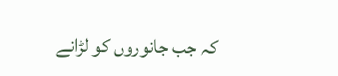کہ جب جانوروں کو لڑانے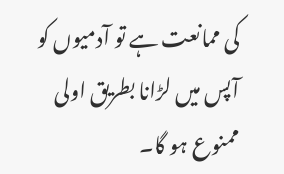کی ممانعت ہے تو آدمیوں کو آپس میں لڑانا بطریق اولی ممنوع ہو گا۔